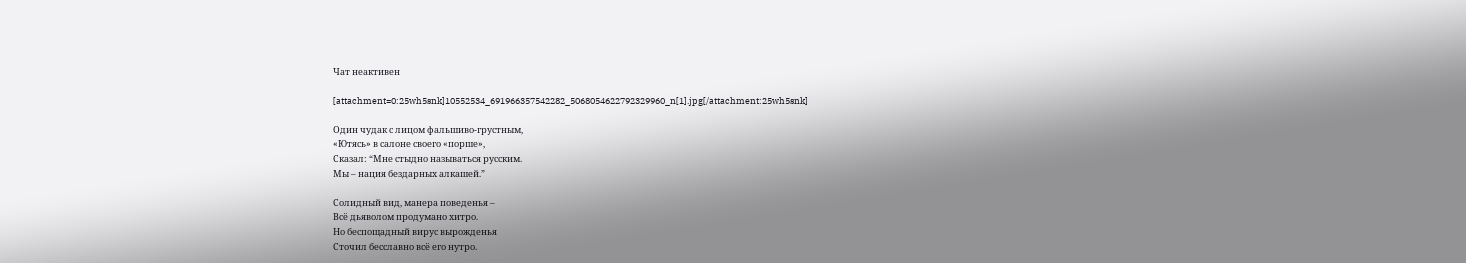Чат неактивен

[attachment=0:25wh5snk]10552534_691966357542282_5068054622792329960_n[1].jpg[/attachment:25wh5snk]

Один чудак с лицом фальшиво-грустным,
«Ютясь» в салоне своего «порше»,
Сказал: “Мне стыдно называться русским.
Мы – нация бездарных алкашей.”

Солидный вид, манера поведенья –
Всё дьяволом продумано хитро.
Но беспощадный вирус вырожденья
Сточил бесславно всё его нутро.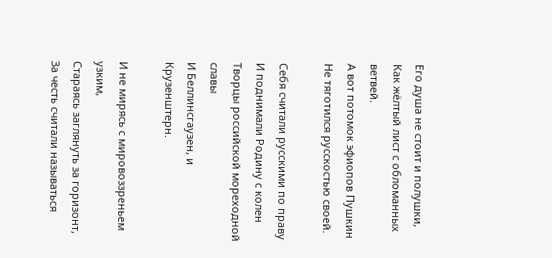Его душа не стоит и полушки,
Как жёлтый лист с обломанных ветвей.
А вот потомок эфиопов Пушкин
Не тяготился русскостью своей.

Себя считали русскими по праву
И поднимали Родину с колен
Творцы российской мореходной славы
И Беллинсгаузен, и Крузенштерн.

И не мирясь с мировоззреньем узким,
Стараясь заглянуть за горизонт,
За честь считали называться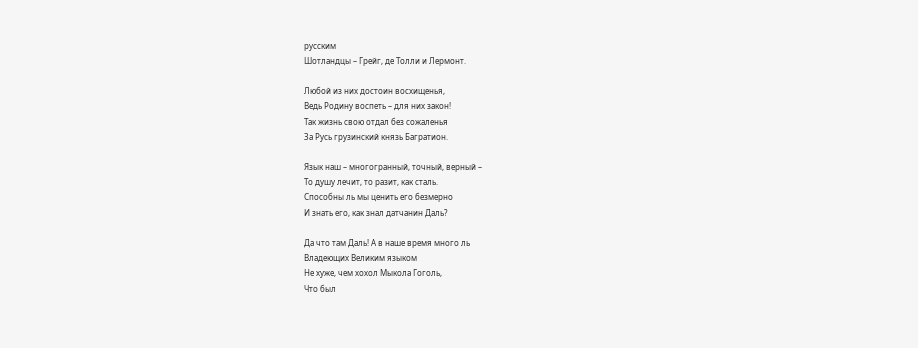русским
Шотландцы – Грейг, де Толли и Лермонт.

Любой из них достоин восхищенья,
Ведь Родину воспеть – для них закон!
Так жизнь свою отдал без сожаленья
За Русь грузинский князь Багратион.

Язык наш – многогранный, точный, верный –
То душу лечит, то разит, как сталь.
Способны ль мы ценить его безмерно
И знать его, как знал датчанин Даль?

Да что там Даль! А в наше время много ль
Владеющих Великим языком
Не хуже, чем хохол Мыкола Гоголь,
Что был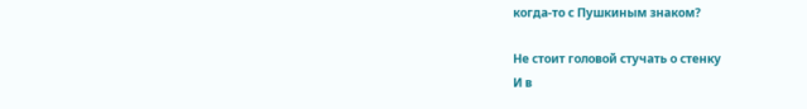когда-то с Пушкиным знаком?

Не стоит головой стучать о стенку
И в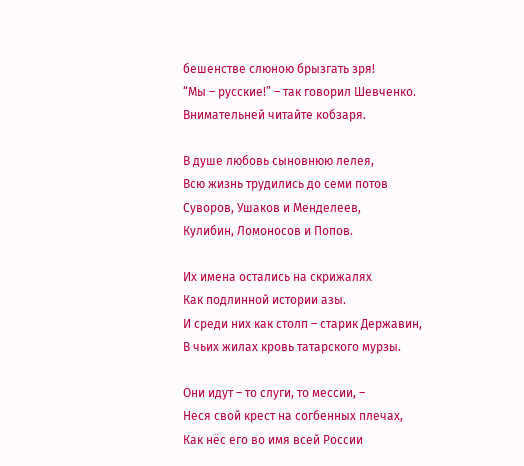бешенстве слюною брызгать зря!
“Мы – русские!” – так говорил Шевченко.
Внимательней читайте кобзаря.

В душе любовь сыновнюю лелея,
Всю жизнь трудились до семи потов
Суворов, Ушаков и Менделеев,
Кулибин, Ломоносов и Попов.

Их имена остались на скрижалях
Как подлинной истории азы.
И среди них как столп – старик Державин,
В чьих жилах кровь татарского мурзы.

Они идут – то слуги, то мессии, –
Неся свой крест на согбенных плечах,
Как нёс его во имя всей России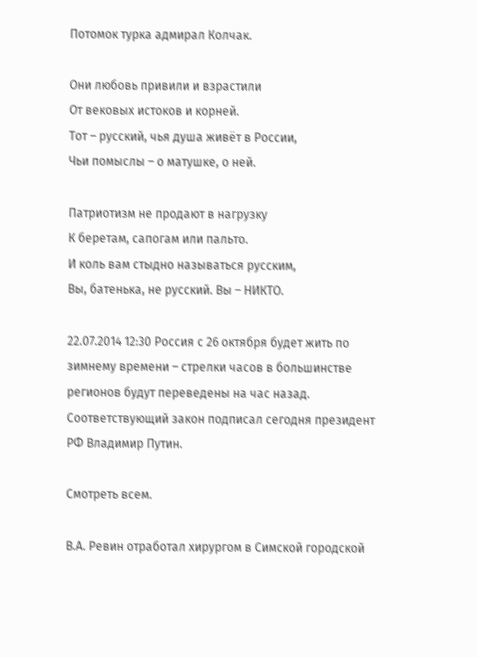Потомок турка адмирал Колчак.

Они любовь привили и взрастили
От вековых истоков и корней.
Тот – русский, чья душа живёт в России,
Чьи помыслы – о матушке, о ней.

Патриотизм не продают в нагрузку
К беретам, сапогам или пальто.
И коль вам стыдно называться русским,
Вы, батенька, не русский. Вы – НИКТО.

22.07.2014 12:30 Россия с 26 октября будет жить по зимнему времени – стрелки часов в большинстве регионов будут переведены на час назад. Соответствующий закон подписал сегодня президент РФ Владимир Путин.

Смотреть всем.

В.А. Ревин отработал хирургом в Симской городской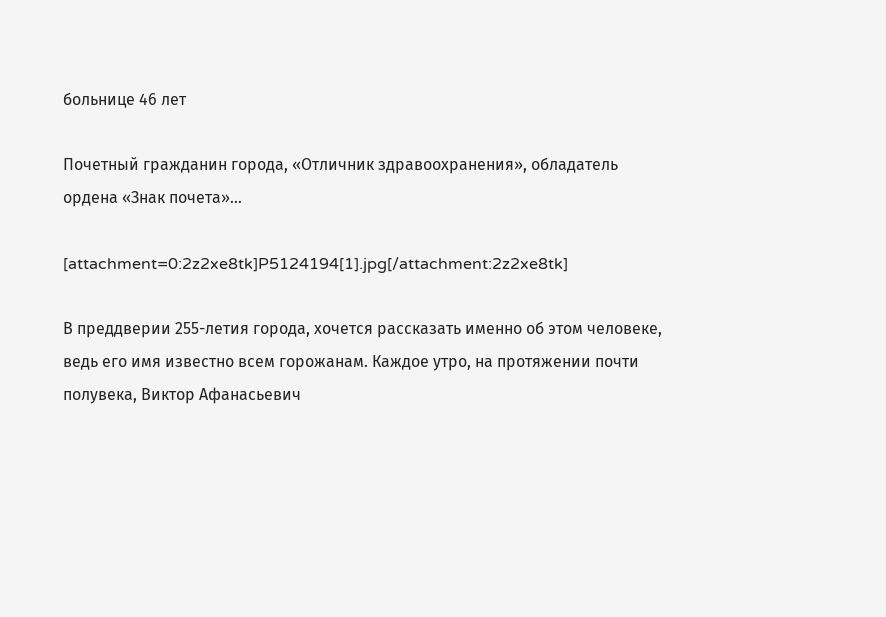больнице 46 лет

Почетный гражданин города, «Отличник здравоохранения», обладатель ордена «Знак почета»…

[attachment=0:2z2xe8tk]P5124194[1].jpg[/attachment:2z2xe8tk]

В преддверии 255-летия города, хочется рассказать именно об этом человеке, ведь его имя известно всем горожанам. Каждое утро, на протяжении почти полувека, Виктор Афанасьевич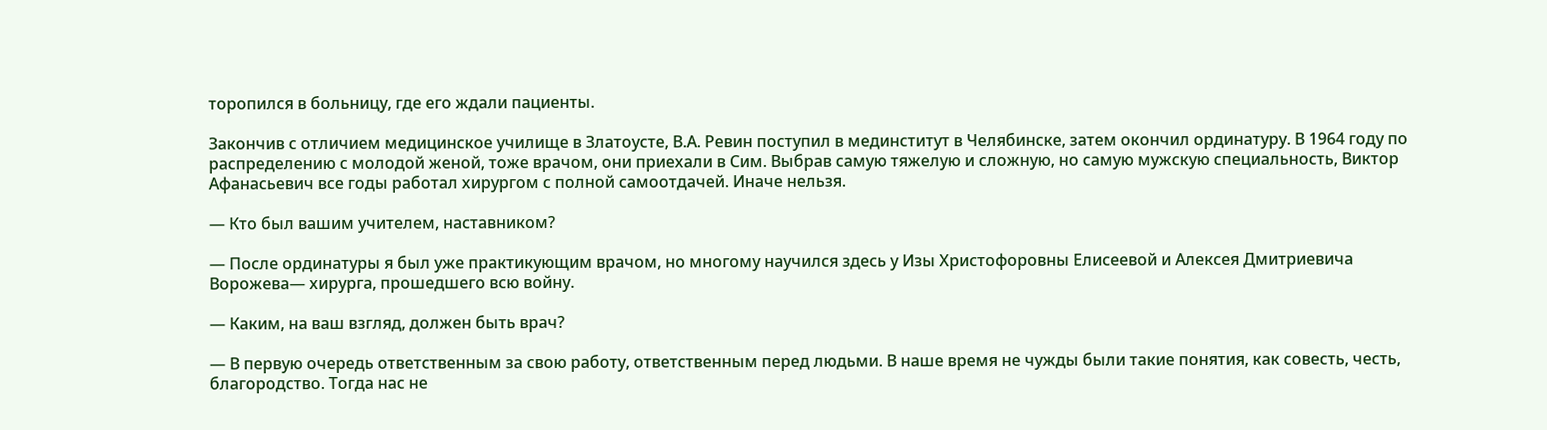торопился в больницу, где его ждали пациенты.

Закончив с отличием медицинское училище в Златоусте, В.А. Ревин поступил в мединститут в Челябинске, затем окончил ординатуру. В 1964 году по распределению с молодой женой, тоже врачом, они приехали в Сим. Выбрав самую тяжелую и сложную, но самую мужскую специальность, Виктор Афанасьевич все годы работал хирургом с полной самоотдачей. Иначе нельзя.

— Кто был вашим учителем, наставником?

— После ординатуры я был уже практикующим врачом, но многому научился здесь у Изы Христофоровны Елисеевой и Алексея Дмитриевича Ворожева— хирурга, прошедшего всю войну.

— Каким, на ваш взгляд, должен быть врач?

— В первую очередь ответственным за свою работу, ответственным перед людьми. В наше время не чужды были такие понятия, как совесть, честь, благородство. Тогда нас не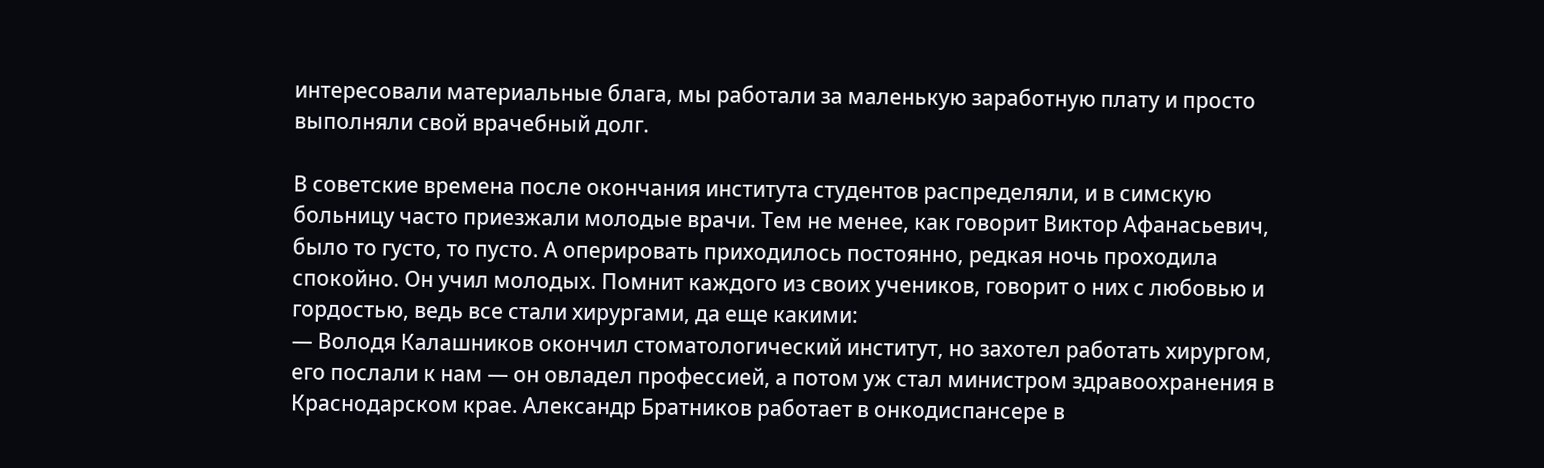интересовали материальные блага, мы работали за маленькую заработную плату и просто выполняли свой врачебный долг.

В советские времена после окончания института студентов распределяли, и в симскую больницу часто приезжали молодые врачи. Тем не менее, как говорит Виктор Афанасьевич, было то густо, то пусто. А оперировать приходилось постоянно, редкая ночь проходила спокойно. Он учил молодых. Помнит каждого из своих учеников, говорит о них с любовью и гордостью, ведь все стали хирургами, да еще какими:
— Володя Калашников окончил стоматологический институт, но захотел работать хирургом, его послали к нам — он овладел профессией, а потом уж стал министром здравоохранения в Краснодарском крае. Александр Братников работает в онкодиспансере в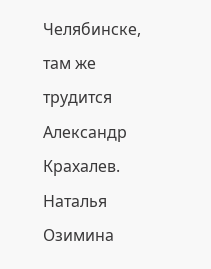Челябинске, там же трудится Александр Крахалев. Наталья Озимина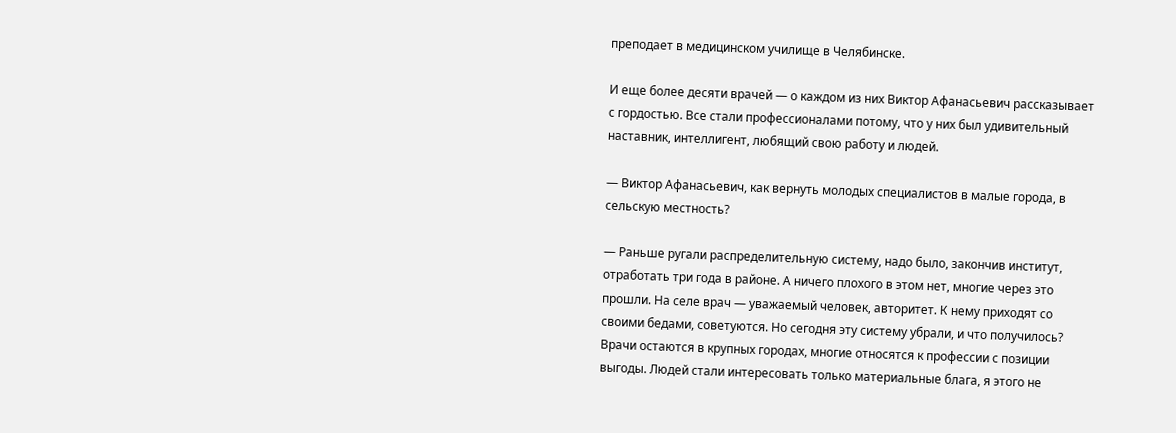преподает в медицинском училище в Челябинске.

И еще более десяти врачей — о каждом из них Виктор Афанасьевич рассказывает с гордостью. Все стали профессионалами потому, что у них был удивительный наставник, интеллигент, любящий свою работу и людей.

— Виктор Афанасьевич, как вернуть молодых специалистов в малые города, в сельскую местность?

— Раньше ругали распределительную систему, надо было, закончив институт, отработать три года в районе. А ничего плохого в этом нет, многие через это прошли. На селе врач — уважаемый человек, авторитет. К нему приходят со своими бедами, советуются. Но сегодня эту систему убрали, и что получилось? Врачи остаются в крупных городах, многие относятся к профессии с позиции выгоды. Людей стали интересовать только материальные блага, я этого не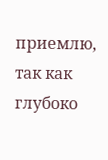приемлю, так как глубоко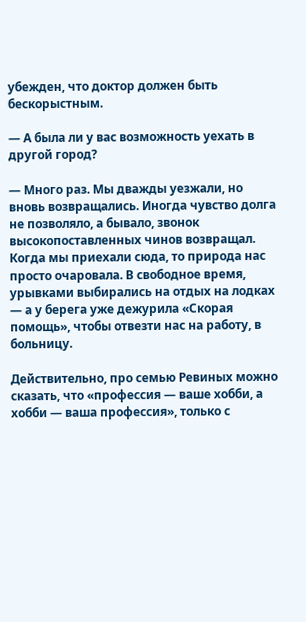убежден, что доктор должен быть бескорыстным.

— А была ли у вас возможность уехать в другой город?

— Много раз. Мы дважды уезжали, но вновь возвращались. Иногда чувство долга не позволяло, а бывало, звонок высокопоставленных чинов возвращал. Когда мы приехали сюда, то природа нас просто очаровала. В свободное время, урывками выбирались на отдых на лодках — а у берега уже дежурила «Скорая помощь», чтобы отвезти нас на работу, в больницу.

Действительно, про семью Ревиных можно сказать, что «профессия — ваше хобби, а хобби — ваша профессия», только с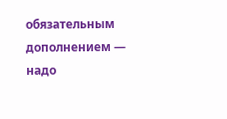обязательным дополнением — надо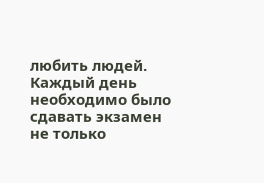любить людей. Каждый день необходимо было сдавать экзамен не только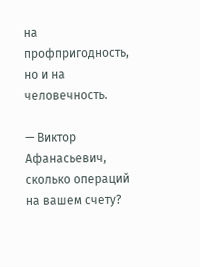на профпригодность, но и на человечность.

— Виктор Афанасьевич, сколько операций на вашем счету?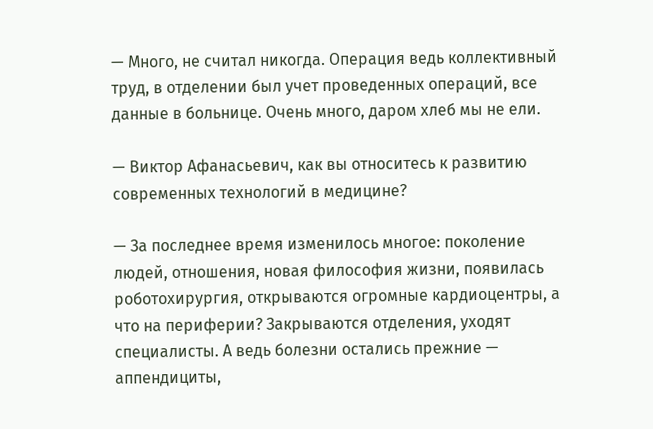— Много, не считал никогда. Операция ведь коллективный труд, в отделении был учет проведенных операций, все данные в больнице. Очень много, даром хлеб мы не ели.

— Виктор Афанасьевич, как вы относитесь к развитию современных технологий в медицине?

— За последнее время изменилось многое: поколение людей, отношения, новая философия жизни, появилась роботохирургия, открываются огромные кардиоцентры, а что на периферии? Закрываются отделения, уходят специалисты. А ведь болезни остались прежние — аппендициты,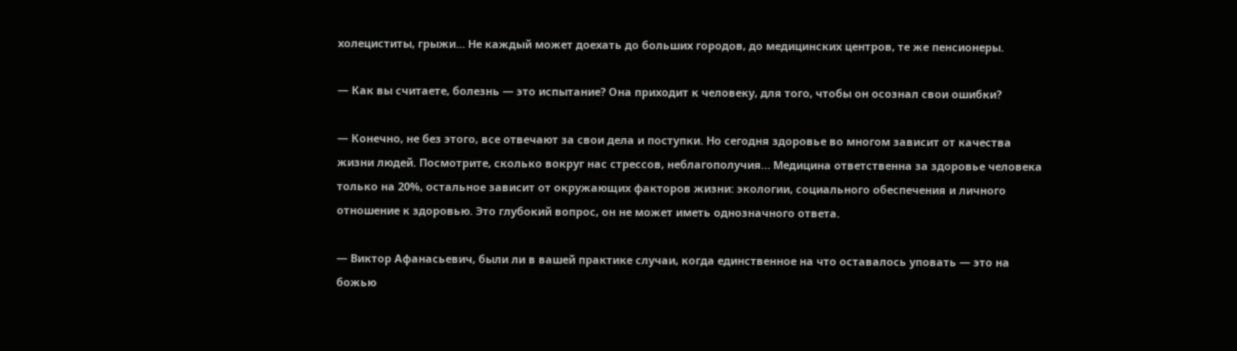холециститы, грыжи… Не каждый может доехать до больших городов, до медицинских центров, те же пенсионеры.

— Как вы считаете, болезнь — это испытание? Она приходит к человеку, для того, чтобы он осознал свои ошибки?

— Конечно, не без этого, все отвечают за свои дела и поступки. Но сегодня здоровье во многом зависит от качества жизни людей. Посмотрите, сколько вокруг нас стрессов, неблагополучия… Медицина ответственна за здоровье человека только на 20%, остальное зависит от окружающих факторов жизни: экологии, социального обеспечения и личного отношение к здоровью. Это глубокий вопрос, он не может иметь однозначного ответа.

— Виктор Афанасьевич, были ли в вашей практике случаи, когда единственное на что оставалось уповать — это на божью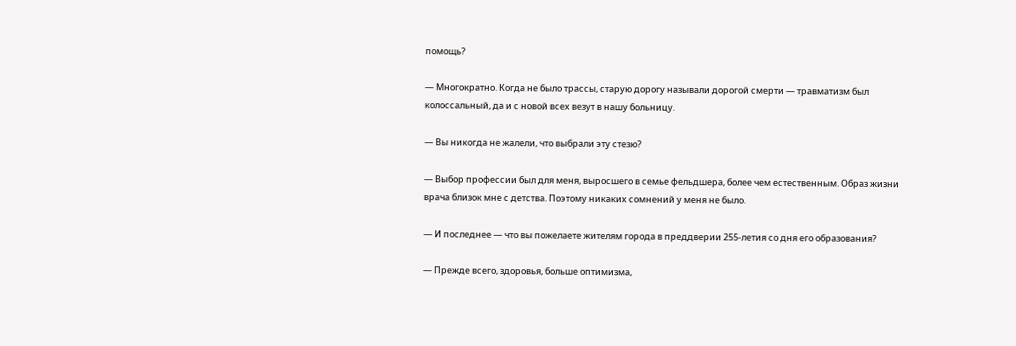помощь?

— Многократно. Когда не было трассы, старую дорогу называли дорогой смерти — травматизм был колоссальный, да и с новой всех везут в нашу больницу.

— Вы никогда не жалели, что выбрали эту стезю?

— Выбор профессии был для меня, выросшего в семье фельдшера, более чем естественным. Образ жизни врача близок мне с детства. Поэтому никаких сомнений у меня не было.

— И последнее — что вы пожелаете жителям города в преддверии 255-летия со дня его образования?

— Прежде всего, здоровья, больше оптимизма,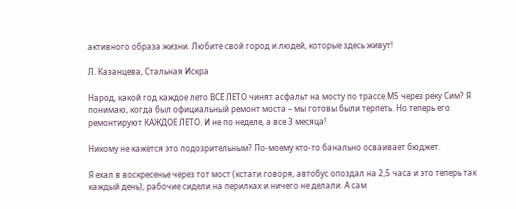активного образа жизни. Любите свой город и людей, которые здесь живут!

Л. Казанцева, Стальная Искра

Народ, какой год каждое лето ВСЁ ЛЕТО чинят асфальт на мосту по трассе М5 через реку Сим? Я понимаю, когда был официальный ремонт моста – мы готовы были терпеть. Но теперь его ремонтируют КАЖДОЕ ЛЕТО. И не по неделе, а все 3 месяца!

Никому не кажется это подозрительным? По-моему кто-то банально осваивает бюджет.

Я ехал в воскресенье через тот мост (кстати говоря, автобус опоздал на 2,5 часа и это теперь так каждый день), рабочие сидели на перилках и ничего не делали. А сам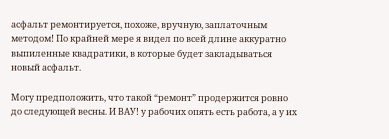асфальт ремонтируется, похоже, вручную, заплаточным методом! По крайней мере я видел по всей длине аккуратно выпиленные квадратики, в которые будет закладываться новый асфальт.

Могу предположить, что такой “ремонт” продержится ровно до следующей весны. И ВАУ! у рабочих опять есть работа, а у их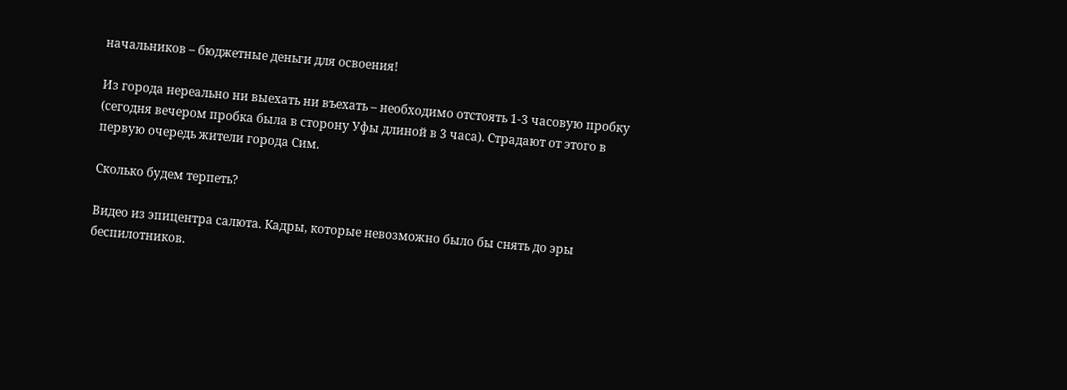начальников – бюджетные деньги для освоения!

Из города нереально ни выехать ни въехать – необходимо отстоять 1-3 часовую пробку (сегодня вечером пробка была в сторону Уфы длиной в 3 часа). Страдают от этого в первую очередь жители города Сим.

Сколько будем терпеть?

Видео из эпицентра салюта. Кадры, которые невозможно было бы снять до эры беспилотников.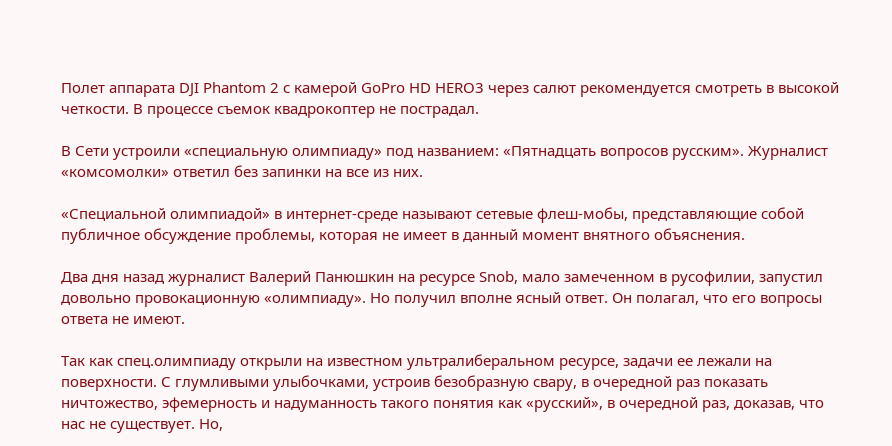Полет аппарата DJI Phantom 2 с камерой GoPro HD HERO3 через салют рекомендуется смотреть в высокой четкости. В процессе съемок квадрокоптер не пострадал.

В Сети устроили «специальную олимпиаду» под названием: «Пятнадцать вопросов русским». Журналист «комсомолки» ответил без запинки на все из них.

«Специальной олимпиадой» в интернет-среде называют сетевые флеш-мобы, представляющие собой публичное обсуждение проблемы, которая не имеет в данный момент внятного объяснения.

Два дня назад журналист Валерий Панюшкин на ресурсе Snob, мало замеченном в русофилии, запустил довольно провокационную «олимпиаду». Но получил вполне ясный ответ. Он полагал, что его вопросы ответа не имеют.

Так как спец.олимпиаду открыли на известном ультралиберальном ресурсе, задачи ее лежали на поверхности. С глумливыми улыбочками, устроив безобразную свару, в очередной раз показать ничтожество, эфемерность и надуманность такого понятия как «русский», в очередной раз, доказав, что нас не существует. Но,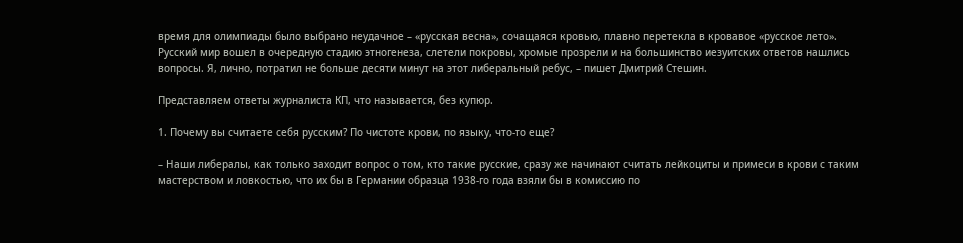время для олимпиады было выбрано неудачное – «русская весна», сочащаяся кровью, плавно перетекла в кровавое «русское лето». Русский мир вошел в очередную стадию этногенеза, слетели покровы, хромые прозрели и на большинство иезуитских ответов нашлись вопросы. Я, лично, потратил не больше десяти минут на этот либеральный ребус, – пишет Дмитрий Стешин.

Представляем ответы журналиста КП, что называется, без купюр.

1. Почему вы считаете себя русским? По чистоте крови, по языку, что-то еще?

– Наши либералы, как только заходит вопрос о том, кто такие русские, сразу же начинают считать лейкоциты и примеси в крови с таким мастерством и ловкостью, что их бы в Германии образца 1938-го года взяли бы в комиссию по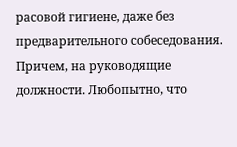расовой гигиене, даже без предварительного собеседования. Причем, на руководящие должности. Любопытно, что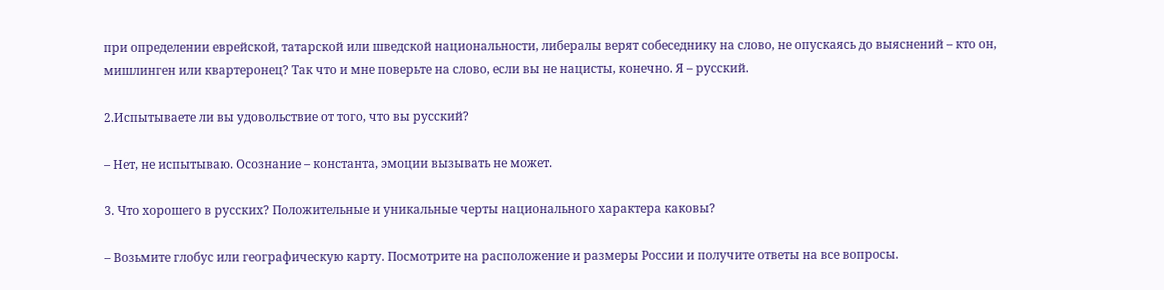при определении еврейской, татарской или шведской национальности, либералы верят собеседнику на слово, не опускаясь до выяснений – кто он, мишлинген или квартеронец? Так что и мне поверьте на слово, если вы не нацисты, конечно. Я – русский.

2.Испытываете ли вы удовольствие от того, что вы русский?

– Нет, не испытываю. Осознание – константа, эмоции вызывать не может.

3. Что хорошего в русских? Положительные и уникальные черты национального характера каковы?

– Возьмите глобус или географическую карту. Посмотрите на расположение и размеры России и получите ответы на все вопросы.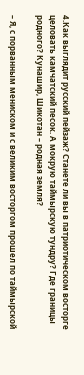4.Как выглядит русский пейзаж? Станете ли вы в патриотическом восторге целовать камчатский песок. А мокрую таймырскую тундру? Где границы родного? Кунашир, Шикотан – родная земля?

– Я, с порванным мениском и с великим восторгом прошел по таймырской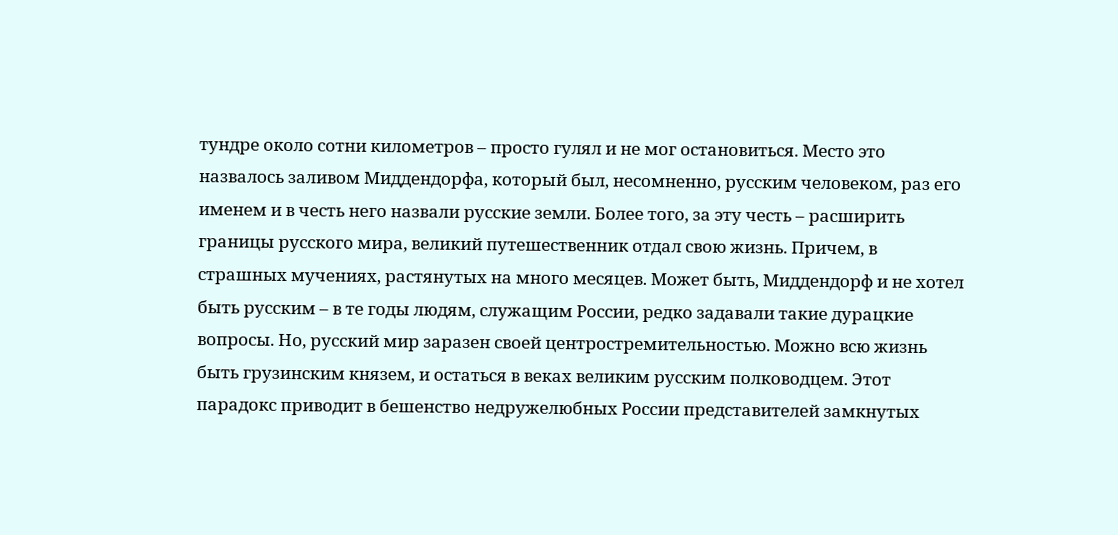тундре около сотни километров – просто гулял и не мог остановиться. Место это назвалось заливом Миддендорфа, который был, несомненно, русским человеком, раз его именем и в честь него назвали русские земли. Более того, за эту честь – расширить границы русского мира, великий путешественник отдал свою жизнь. Причем, в страшных мучениях, растянутых на много месяцев. Может быть, Миддендорф и не хотел быть русским – в те годы людям, служащим России, редко задавали такие дурацкие вопросы. Но, русский мир заразен своей центростремительностью. Можно всю жизнь быть грузинским князем, и остаться в веках великим русским полководцем. Этот парадокс приводит в бешенство недружелюбных России представителей замкнутых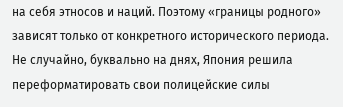на себя этносов и наций. Поэтому «границы родного» зависят только от конкретного исторического периода. Не случайно, буквально на днях, Япония решила переформатировать свои полицейские силы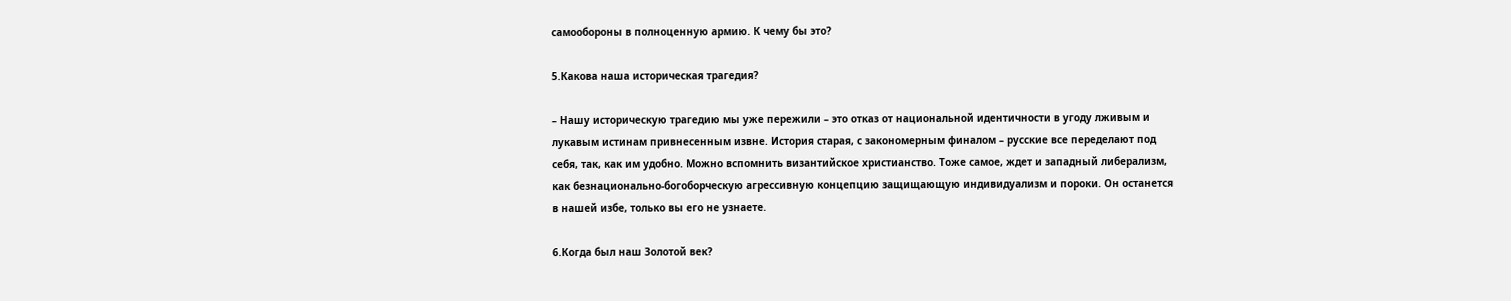самообороны в полноценную армию. К чему бы это?

5.Какова наша историческая трагедия?

– Нашу историческую трагедию мы уже пережили – это отказ от национальной идентичности в угоду лживым и лукавым истинам привнесенным извне. История старая, с закономерным финалом – русские все переделают под себя, так, как им удобно. Можно вспомнить византийское христианство. Тоже самое, ждет и западный либерализм, как безнационально-богоборческую агрессивную концепцию защищающую индивидуализм и пороки. Он останется в нашей избе, только вы его не узнаете.

6.Когда был наш Золотой век?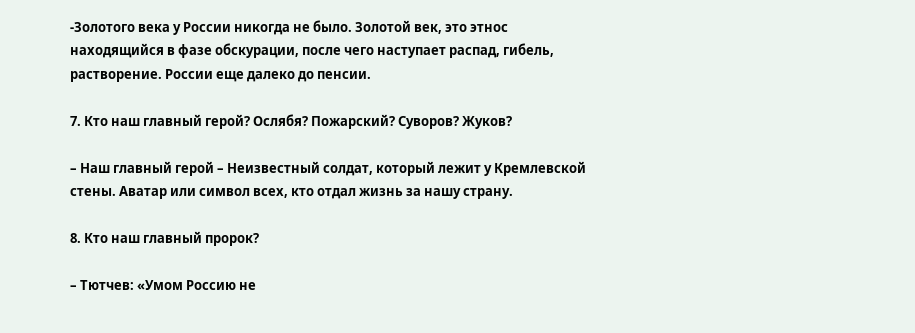-Золотого века у России никогда не было. Золотой век, это этнос находящийся в фазе обскурации, после чего наступает распад, гибель, растворение. России еще далеко до пенсии.

7. Кто наш главный герой? Ослябя? Пожарский? Суворов? Жуков?

– Наш главный герой – Неизвестный солдат, который лежит у Кремлевской стены. Аватар или символ всех, кто отдал жизнь за нашу страну.

8. Кто наш главный пророк?

– Тютчев: «Умом Россию не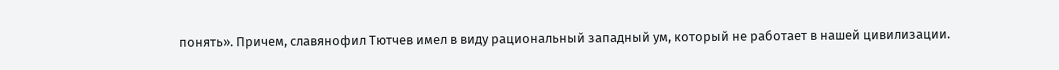понять». Причем, славянофил Тютчев имел в виду рациональный западный ум, который не работает в нашей цивилизации.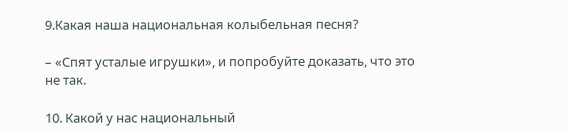9.Какая наша национальная колыбельная песня?

– «Спят усталые игрушки», и попробуйте доказать, что это не так.

10. Какой у нас национальный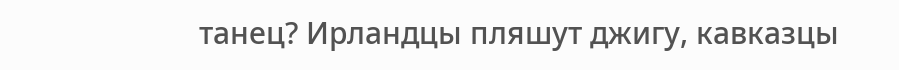танец? Ирландцы пляшут джигу, кавказцы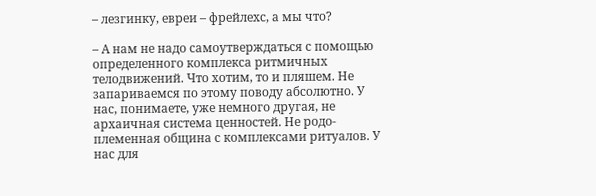– лезгинку, евреи – фрейлехс, а мы что?

– А нам не надо самоутверждаться с помощью определенного комплекса ритмичных телодвижений. Что хотим, то и пляшем. Не запариваемся по этому поводу абсолютно. У нас, понимаете, уже немного другая, не архаичная система ценностей. Не родо-племенная община с комплексами ритуалов. У нас для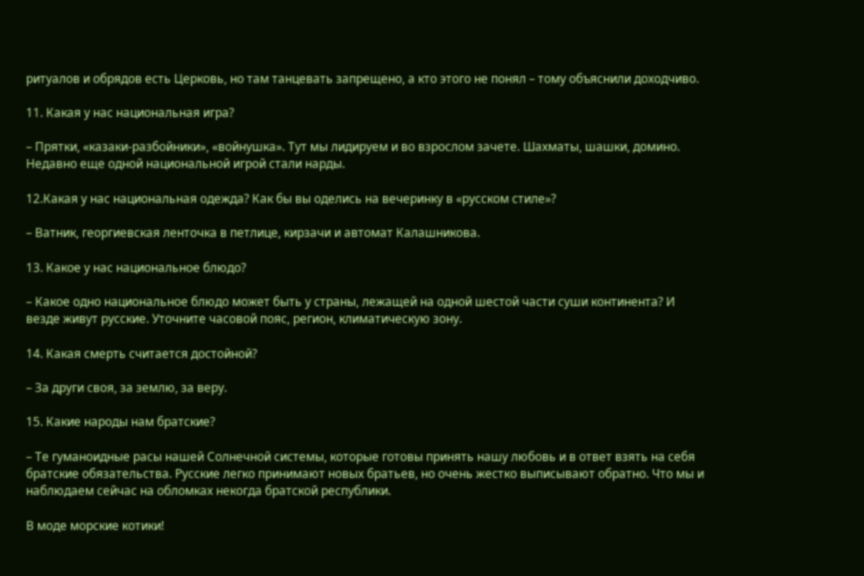ритуалов и обрядов есть Церковь, но там танцевать запрещено, а кто этого не понял – тому объяснили доходчиво.

11. Какая у нас национальная игра?

– Прятки, «казаки-разбойники», «войнушка». Тут мы лидируем и во взрослом зачете. Шахматы, шашки, домино. Недавно еще одной национальной игрой стали нарды.

12.Какая у нас национальная одежда? Как бы вы оделись на вечеринку в «русском стиле»?

– Ватник, георгиевская ленточка в петлице, кирзачи и автомат Калашникова.

13. Какое у нас национальное блюдо?

– Какое одно национальное блюдо может быть у страны, лежащей на одной шестой части суши континента? И везде живут русские. Уточните часовой пояс, регион, климатическую зону.

14. Какая смерть считается достойной?

– За други своя, за землю, за веру.

15. Какие народы нам братские?

– Те гуманоидные расы нашей Солнечной системы, которые готовы принять нашу любовь и в ответ взять на себя братские обязательства. Русские легко принимают новых братьев, но очень жестко выписывают обратно. Что мы и наблюдаем сейчас на обломках некогда братской республики.

В моде морские котики!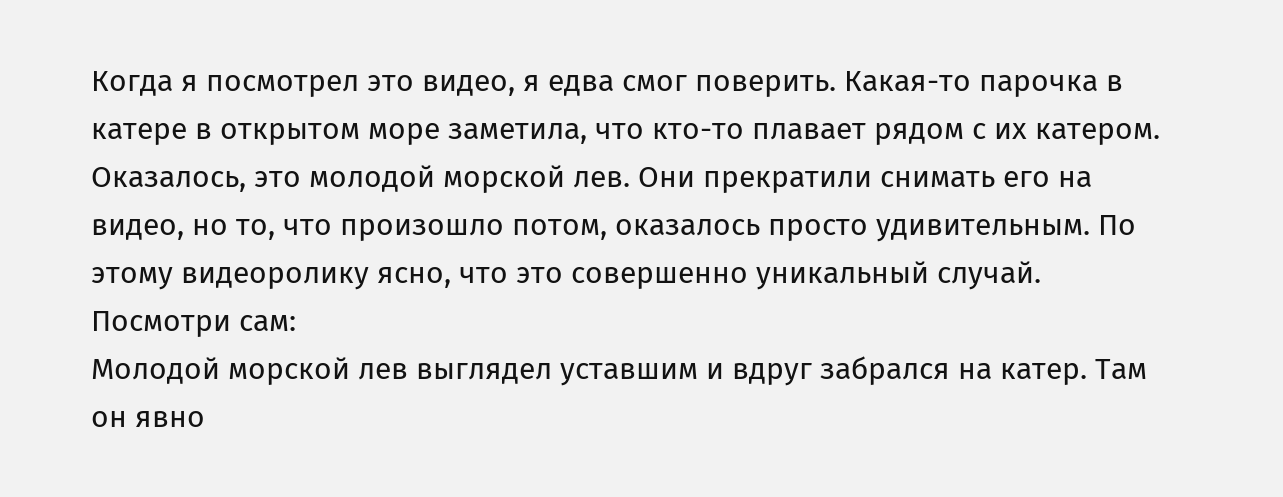Когда я посмотрел это видео, я едва смог поверить. Какая-то парочка в катере в открытом море заметила, что кто-то плавает рядом с их катером. Оказалось, это молодой морской лев. Они прекратили снимать его на видео, но то, что произошло потом, оказалось просто удивительным. По этому видеоролику ясно, что это совершенно уникальный случай. Посмотри сам:
Молодой морской лев выглядел уставшим и вдруг забрался на катер. Там он явно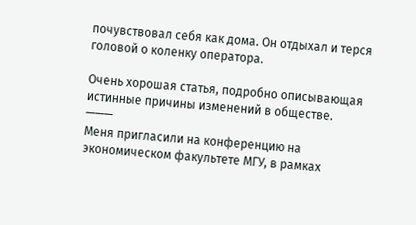почувствовал себя как дома. Он отдыхал и терся головой о коленку оператора.

Очень хорошая статья, подробно описывающая истинные причины изменений в обществе.
———
Меня пригласили на конференцию на экономическом факультете МГУ, в рамках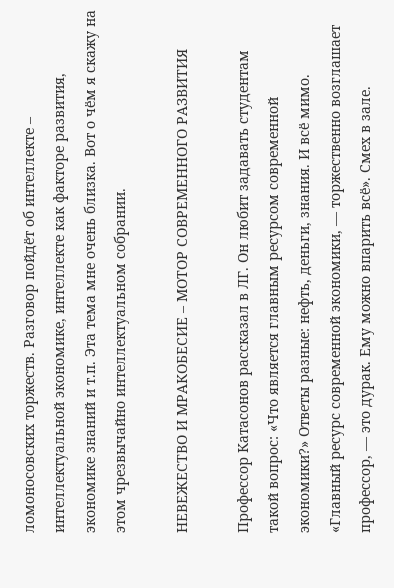ломоносовских торжеств. Разговор пойдёт об интеллекте – интеллектуальной экономике, интеллекте как факторе развития, экономике знаний и т.п. Эта тема мне очень близка. Вот о чём я скажу на этом чрезвычайно интеллектуальном собрании.

НЕВЕЖЕСТВО И МРАКОБЕСИЕ – МОТОР СОВРЕМЕННОГО РАЗВИТИЯ

Профессор Катасонов рассказал в ЛГ. Он любит задавать студентам такой вопрос: «Что является главным ресурсом современной экономики?» Ответы разные: нефть, деньги, знания. И всё мимо. «Главный ресурс современной экономики, — торжественно возглашает профессор, — это дурак. Ему можно впарить всё». Смех в зале.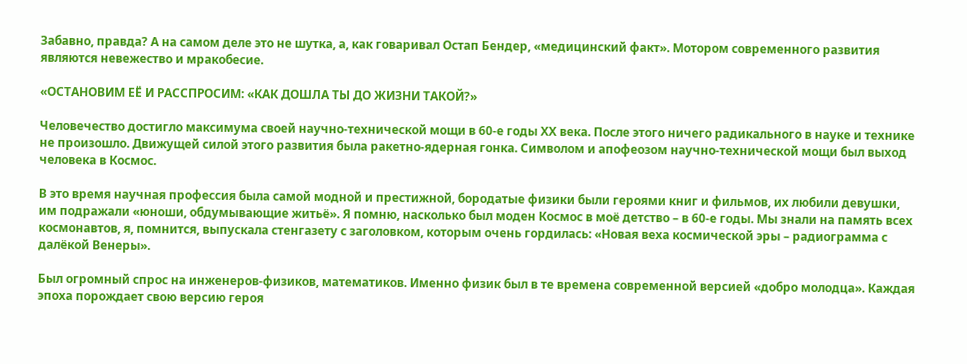Забавно, правда? А на самом деле это не шутка, а, как говаривал Остап Бендер, «медицинский факт». Мотором современного развития являются невежество и мракобесие.

«ОСТАНОВИМ ЕЁ И РАССПРОСИМ: «КАК ДОШЛА ТЫ ДО ЖИЗНИ ТАКОЙ?»

Человечество достигло максимума своей научно-технической мощи в 60-е годы ХХ века. После этого ничего радикального в науке и технике не произошло. Движущей силой этого развития была ракетно-ядерная гонка. Символом и апофеозом научно-технической мощи был выход человека в Космос.

В это время научная профессия была самой модной и престижной, бородатые физики были героями книг и фильмов, их любили девушки, им подражали «юноши, обдумывающие житьё». Я помню, насколько был моден Космос в моё детство – в 60-е годы. Мы знали на память всех космонавтов, я, помнится, выпускала стенгазету с заголовком, которым очень гордилась: «Новая веха космической эры – радиограмма с далёкой Венеры».

Был огромный спрос на инженеров-физиков, математиков. Именно физик был в те времена современной версией «добро молодца». Каждая эпоха порождает свою версию героя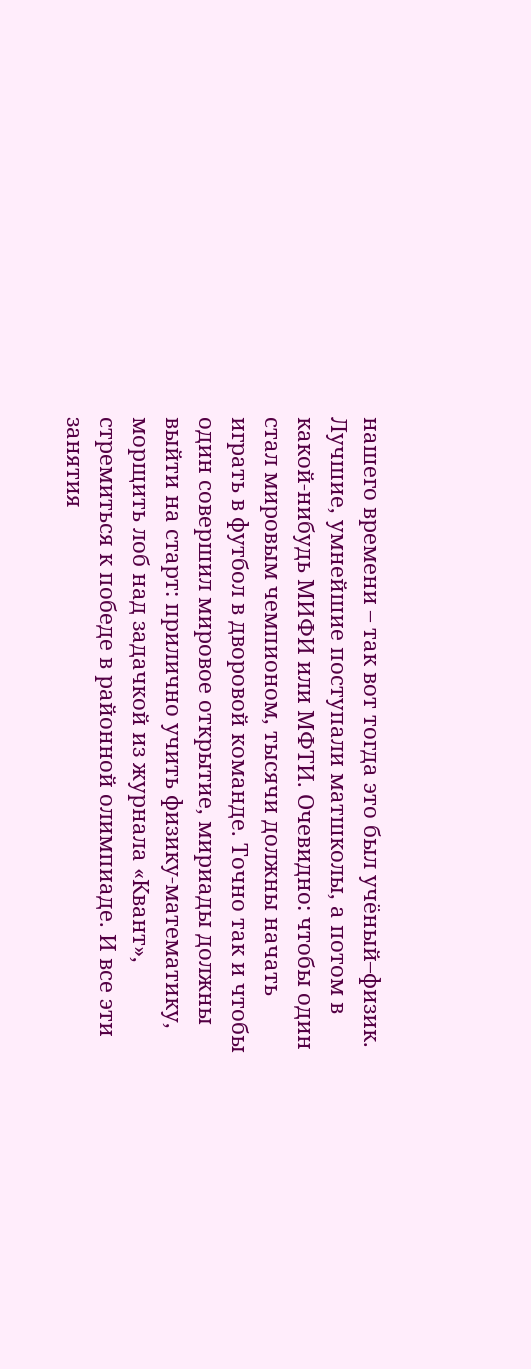нашего времени – так вот тогда это был учёный–физик. Лучшие, умнейшие поступали матшколы, а потом в какой-нибудь МИФИ или МФТИ. Очевидно: чтобы один стал мировым чемпионом, тысячи должны начать играть в футбол в дворовой команде. Точно так и чтобы один совершил мировое открытие, мириады должны выйти на старт: прилично учить физику-математику, морщить лоб над задачкой из журнала «Квант», стремиться к победе в районной олимпиаде. И все эти занятия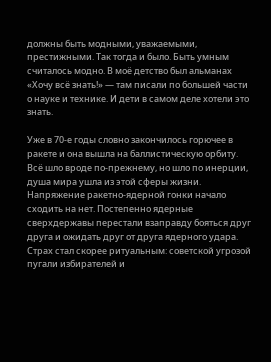должны быть модными, уважаемыми, престижными. Так тогда и было. Быть умным считалось модно. В моё детство был альманах «Хочу всё знать!» — там писали по большей части о науке и технике. И дети в самом деле хотели это знать.

Уже в 70-е годы словно закончилось горючее в ракете и она вышла на баллистическую орбиту. Всё шло вроде по-прежнему, но шло по инерции, душа мира ушла из этой сферы жизни. Напряжение ракетно-ядерной гонки начало сходить на нет. Постепенно ядерные сверхдержавы перестали взаправду бояться друг друга и ожидать друг от друга ядерного удара. Страх стал скорее ритуальным: советской угрозой пугали избирателей и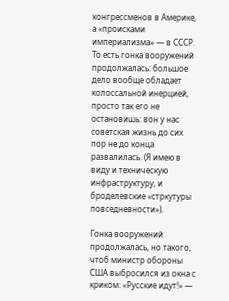конгрессменов в Америке, а «происками империализма» — в СССР. То есть гонка вооружений продолжалась: большое дело вообще обладает колоссальной инерцией, просто так его не остановишь: вон у нас советская жизнь до сих пор не до конца развалилась. (Я имею в виду и техническую инфраструктуру, и броделевские «стркутуры повседневности»).

Гонка вооружений продолжалась, но такого, чтоб министр обороны США выбросился из окна с криком: «Русские идут!» —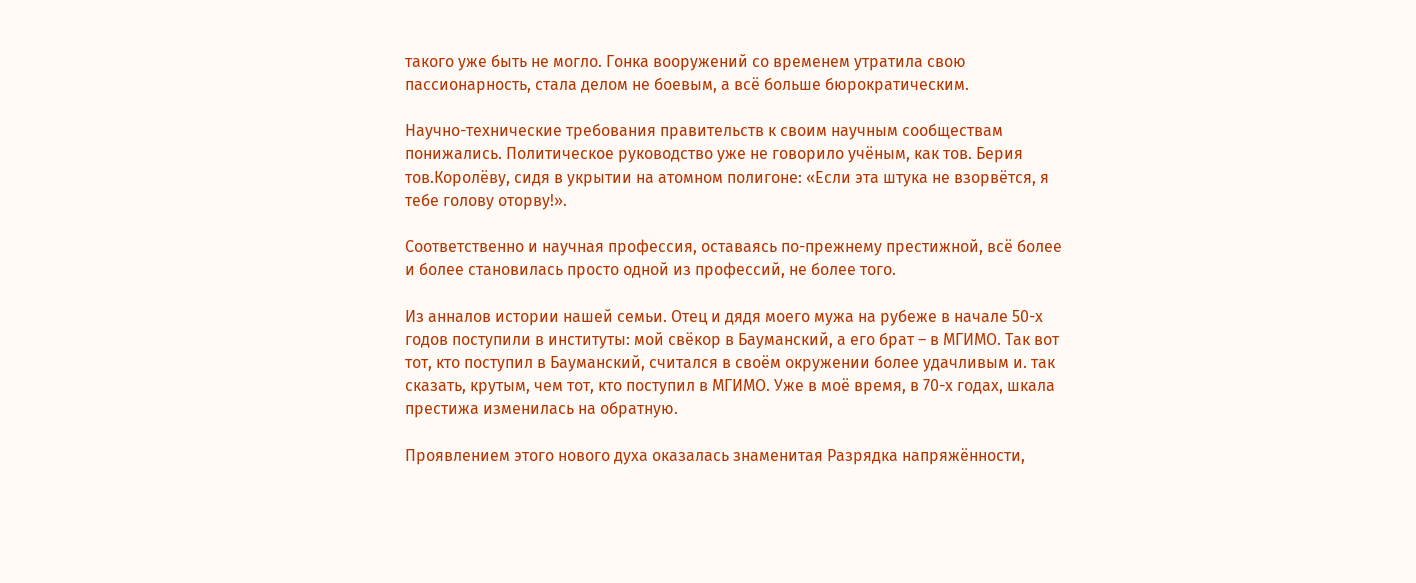такого уже быть не могло. Гонка вооружений со временем утратила свою пассионарность, стала делом не боевым, а всё больше бюрократическим.

Научно-технические требования правительств к своим научным сообществам понижались. Политическое руководство уже не говорило учёным, как тов. Берия тов.Королёву, сидя в укрытии на атомном полигоне: «Если эта штука не взорвётся, я тебе голову оторву!».

Соответственно и научная профессия, оставаясь по-прежнему престижной, всё более и более становилась просто одной из профессий, не более того.

Из анналов истории нашей семьи. Отец и дядя моего мужа на рубеже в начале 50-х годов поступили в институты: мой свёкор в Бауманский, а его брат – в МГИМО. Так вот тот, кто поступил в Бауманский, считался в своём окружении более удачливым и. так сказать, крутым, чем тот, кто поступил в МГИМО. Уже в моё время, в 70-х годах, шкала престижа изменилась на обратную.

Проявлением этого нового духа оказалась знаменитая Разрядка напряжённости,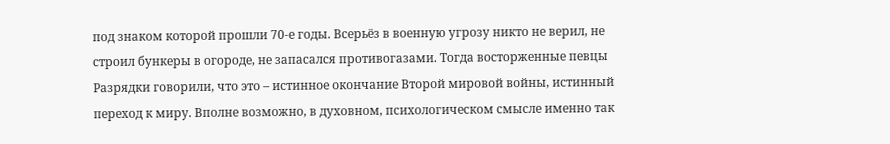под знаком которой прошли 70-е годы. Всерьёз в военную угрозу никто не верил, не строил бункеры в огороде, не запасался противогазами. Тогда восторженные певцы Разрядки говорили, что это – истинное окончание Второй мировой войны, истинный переход к миру. Вполне возможно, в духовном, психологическом смысле именно так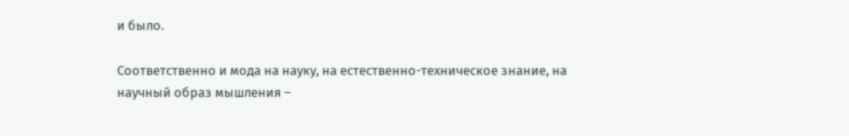и было.

Соответственно и мода на науку, на естественно-техническое знание, на научный образ мышления –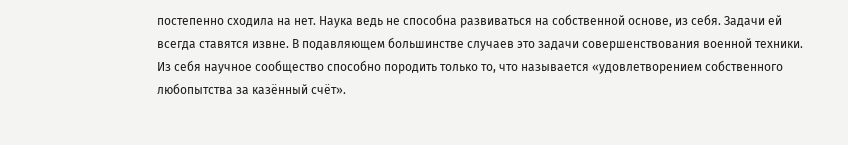постепенно сходила на нет. Наука ведь не способна развиваться на собственной основе, из себя. Задачи ей всегда ставятся извне. В подавляющем большинстве случаев это задачи совершенствования военной техники. Из себя научное сообщество способно породить только то, что называется «удовлетворением собственного любопытства за казённый счёт».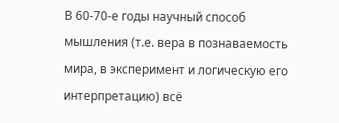В 60-70-е годы научный способ мышления (т.е. вера в познаваемость мира, в эксперимент и логическую его интерпретацию) всё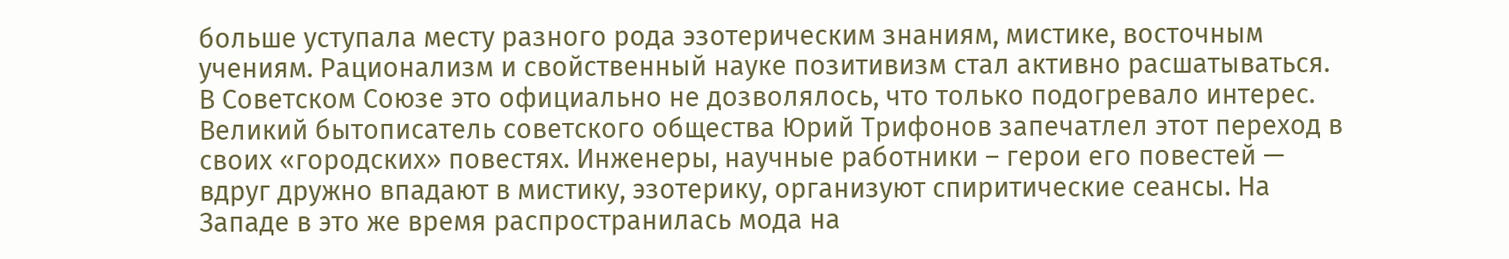больше уступала месту разного рода эзотерическим знаниям, мистике, восточным учениям. Рационализм и свойственный науке позитивизм стал активно расшатываться. В Советском Союзе это официально не дозволялось, что только подогревало интерес. Великий бытописатель советского общества Юрий Трифонов запечатлел этот переход в своих «городских» повестях. Инженеры, научные работники – герои его повестей — вдруг дружно впадают в мистику, эзотерику, организуют спиритические сеансы. На Западе в это же время распространилась мода на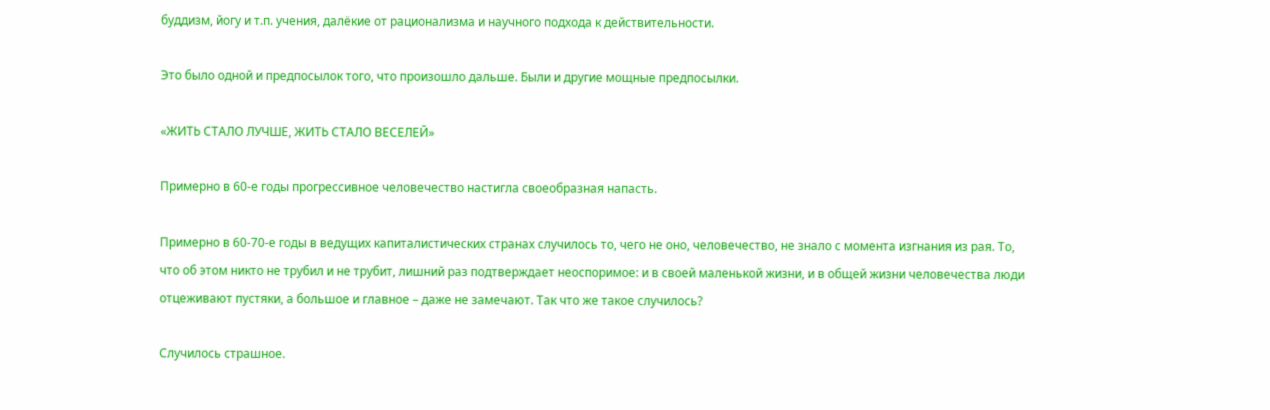буддизм, йогу и т.п. учения, далёкие от рационализма и научного подхода к действительности.

Это было одной и предпосылок того, что произошло дальше. Были и другие мощные предпосылки.

«ЖИТЬ СТАЛО ЛУЧШЕ, ЖИТЬ СТАЛО ВЕСЕЛЕЙ»

Примерно в 60-е годы прогрессивное человечество настигла своеобразная напасть.

Примерно в 60-70-е годы в ведущих капиталистических странах случилось то, чего не оно, человечество, не знало с момента изгнания из рая. То, что об этом никто не трубил и не трубит, лишний раз подтверждает неоспоримое: и в своей маленькой жизни, и в общей жизни человечества люди отцеживают пустяки, а большое и главное – даже не замечают. Так что же такое случилось?

Случилось страшное.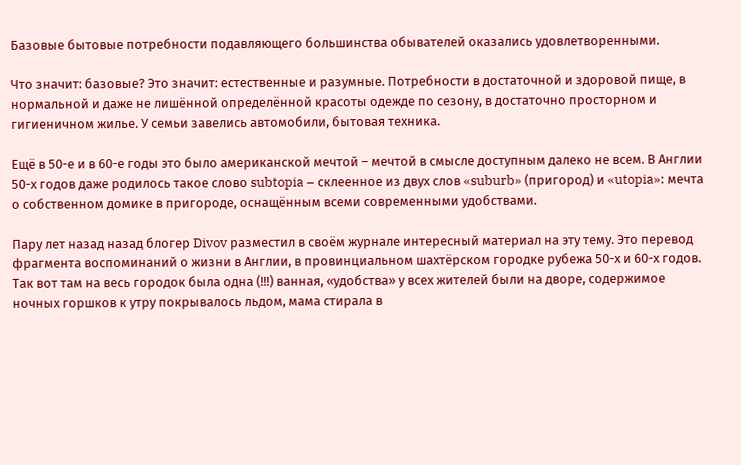Базовые бытовые потребности подавляющего большинства обывателей оказались удовлетворенными.

Что значит: базовые? Это значит: естественные и разумные. Потребности в достаточной и здоровой пище, в нормальной и даже не лишённой определённой красоты одежде по сезону, в достаточно просторном и гигиеничном жилье. У семьи завелись автомобили, бытовая техника.

Ещё в 50-е и в 60-е годы это было американской мечтой – мечтой в смысле доступным далеко не всем. В Англии 50-х годов даже родилось такое слово subtopia – склеенное из двух слов «suburb» (пригород) и «utopia»: мечта о собственном домике в пригороде, оснащённым всеми современными удобствами.

Пару лет назад назад блогер Divov разместил в своём журнале интересный материал на эту тему. Это перевод фрагмента воспоминаний о жизни в Англии, в провинциальном шахтёрском городке рубежа 50-х и 60-х годов. Так вот там на весь городок была одна (!!!) ванная, «удобства» у всех жителей были на дворе, содержимое ночных горшков к утру покрывалось льдом, мама стирала в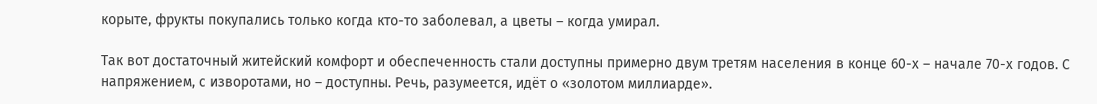корыте, фрукты покупались только когда кто-то заболевал, а цветы – когда умирал.

Так вот достаточный житейский комфорт и обеспеченность стали доступны примерно двум третям населения в конце 60-х – начале 70-х годов. С напряжением, с изворотами, но – доступны. Речь, разумеется, идёт о «золотом миллиарде».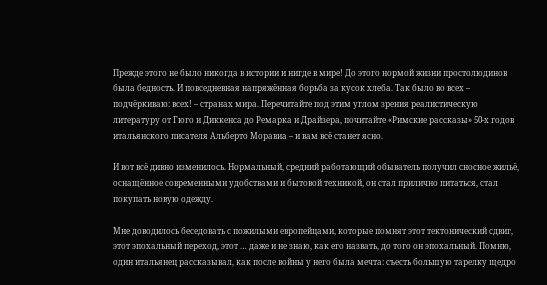Прежде этого не было никогда в истории и нигде в мире! До этого нормой жизни простолюдинов была бедность. И повседневная напряжённая борьба за кусок хлеба. Так было во всех – подчёркиваю: всех! – странах мира. Перечитайте под этим углом зрения реалистическую литературу от Гюго и Диккенса до Ремарка и Драйзера, почитайте «Римские рассказы» 50-х годов итальянского писателя Альберто Моравиа – и вам всё станет ясно.

И вот всё дивно изменилось. Нормальный, средний работающий обыватель получил сносное жильё, оснащённое современными удобствами и бытовой техникой, он стал прилично питаться, стал покупать новую одежду.

Мне доводилось беседовать с пожилыми европейцами, которые помнят этот тектонический сдвиг, этот эпохальный переход, этот … даже и не знаю, как его назвать, до того он эпохальный. Помню, один итальянец рассказывал, как после войны у него была мечта: съесть большую тарелку щедро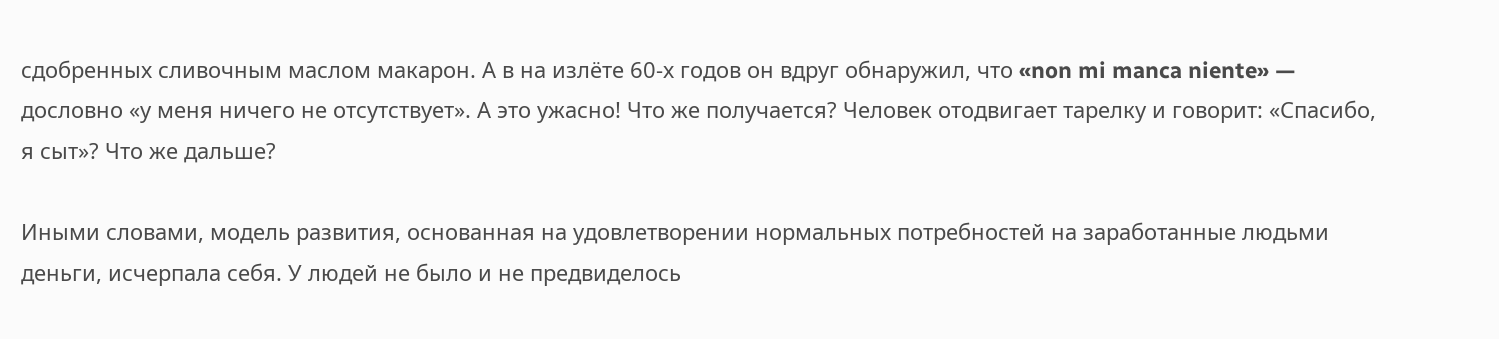сдобренных сливочным маслом макарон. А в на излёте 60-х годов он вдруг обнаружил, что «non mi manca niente» — дословно «у меня ничего не отсутствует». А это ужасно! Что же получается? Человек отодвигает тарелку и говорит: «Спасибо, я сыт»? Что же дальше?

Иными словами, модель развития, основанная на удовлетворении нормальных потребностей на заработанные людьми деньги, исчерпала себя. У людей не было и не предвиделось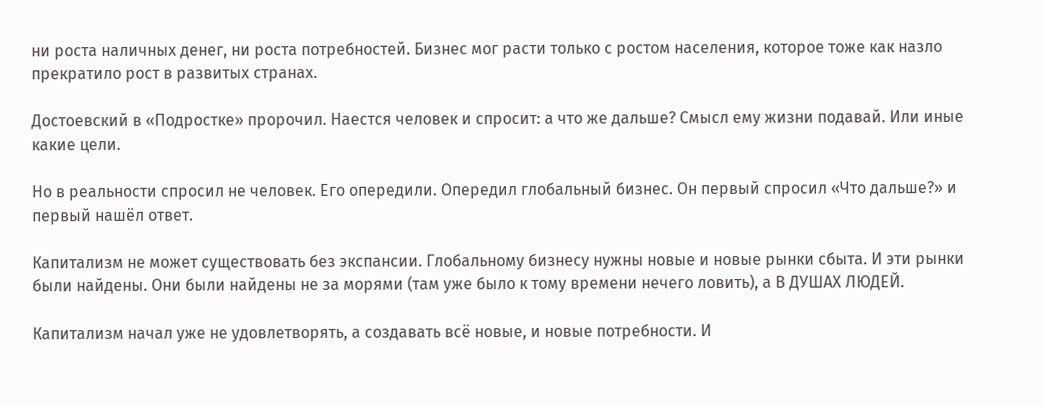ни роста наличных денег, ни роста потребностей. Бизнес мог расти только с ростом населения, которое тоже как назло прекратило рост в развитых странах.

Достоевский в «Подростке» пророчил. Наестся человек и спросит: а что же дальше? Смысл ему жизни подавай. Или иные какие цели.

Но в реальности спросил не человек. Его опередили. Опередил глобальный бизнес. Он первый спросил «Что дальше?» и первый нашёл ответ.

Капитализм не может существовать без экспансии. Глобальному бизнесу нужны новые и новые рынки сбыта. И эти рынки были найдены. Они были найдены не за морями (там уже было к тому времени нечего ловить), а В ДУШАХ ЛЮДЕЙ.

Капитализм начал уже не удовлетворять, а создавать всё новые, и новые потребности. И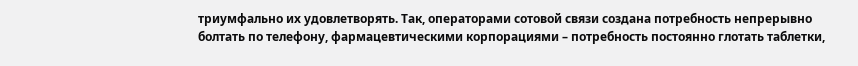триумфально их удовлетворять. Так, операторами сотовой связи создана потребность непрерывно болтать по телефону, фармацевтическими корпорациями – потребность постоянно глотать таблетки,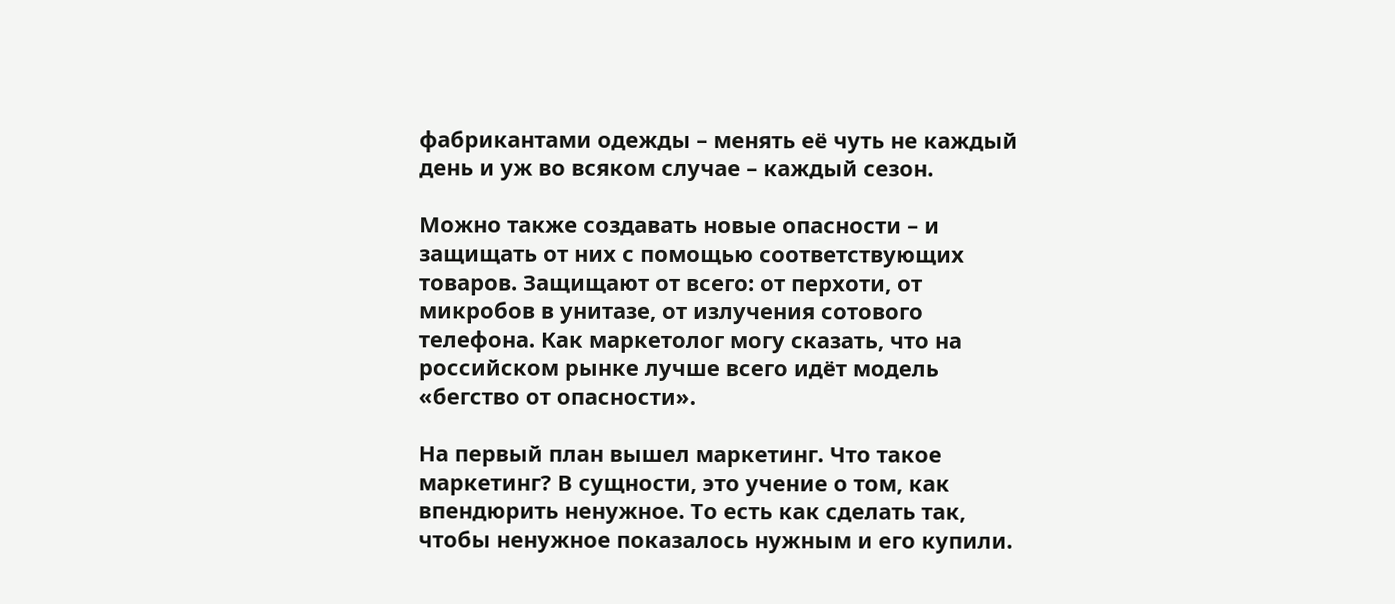фабрикантами одежды – менять её чуть не каждый день и уж во всяком случае – каждый сезон.

Можно также создавать новые опасности – и защищать от них с помощью соответствующих товаров. Защищают от всего: от перхоти, от микробов в унитазе, от излучения сотового телефона. Как маркетолог могу сказать, что на российском рынке лучше всего идёт модель «бегство от опасности».

На первый план вышел маркетинг. Что такое маркетинг? В сущности, это учение о том, как впендюрить ненужное. То есть как сделать так, чтобы ненужное показалось нужным и его купили.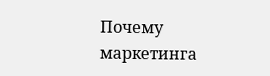Почему маркетинга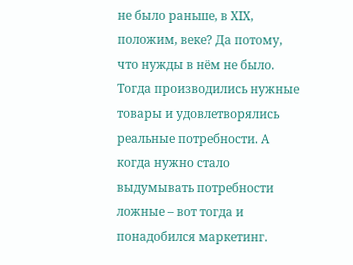не было раньше, в ХIХ, положим, веке? Да потому, что нужды в нём не было. Тогда производились нужные товары и удовлетворялись реальные потребности. А когда нужно стало выдумывать потребности ложные – вот тогда и понадобился маркетинг.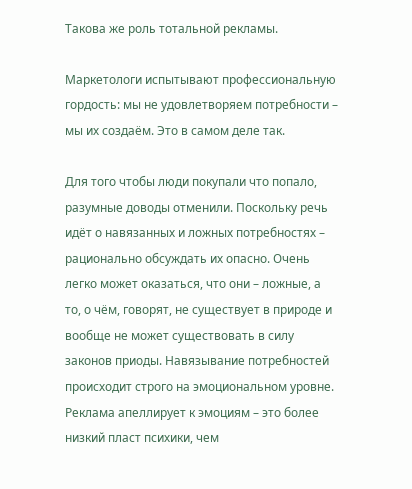Такова же роль тотальной рекламы.

Маркетологи испытывают профессиональную гордость: мы не удовлетворяем потребности – мы их создаём. Это в самом деле так.

Для того чтобы люди покупали что попало, разумные доводы отменили. Поскольку речь идёт о навязанных и ложных потребностях – рационально обсуждать их опасно. Очень легко может оказаться, что они – ложные, а то, о чём, говорят, не существует в природе и вообще не может существовать в силу законов приоды. Навязывание потребностей происходит строго на эмоциональном уровне. Реклама апеллирует к эмоциям – это более низкий пласт психики, чем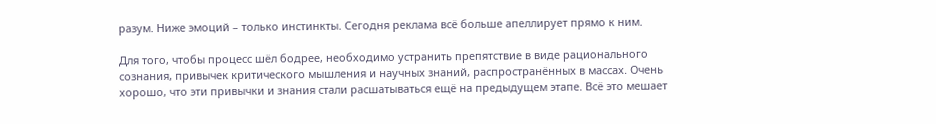разум. Ниже эмоций – только инстинкты. Сегодня реклама всё больше апеллирует прямо к ним.

Для того, чтобы процесс шёл бодрее, необходимо устранить препятствие в виде рационального сознания, привычек критического мышления и научных знаний, распространённых в массах. Очень хорошо, что эти привычки и знания стали расшатываться ещё на предыдущем этапе. Всё это мешает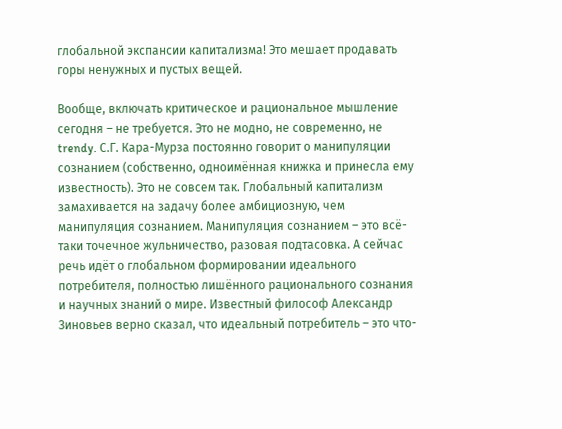глобальной экспансии капитализма! Это мешает продавать горы ненужных и пустых вещей.

Вообще, включать критическое и рациональное мышление сегодня – не требуется. Это не модно, не современно, не trendy. С.Г. Кара-Мурза постоянно говорит о манипуляции сознанием (собственно, одноимённая книжка и принесла ему известность). Это не совсем так. Глобальный капитализм замахивается на задачу более амбициозную, чем манипуляция сознанием. Манипуляция сознанием – это всё-таки точечное жульничество, разовая подтасовка. А сейчас речь идёт о глобальном формировании идеального потребителя, полностью лишённого рационального сознания и научных знаний о мире. Известный философ Александр Зиновьев верно сказал, что идеальный потребитель – это что-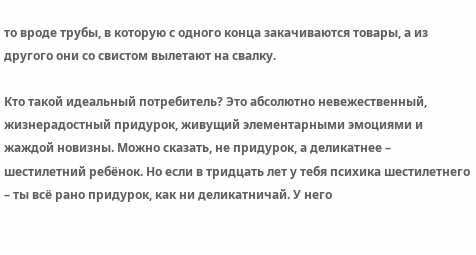то вроде трубы, в которую с одного конца закачиваются товары, а из другого они со свистом вылетают на свалку.

Кто такой идеальный потребитель? Это абсолютно невежественный, жизнерадостный придурок, живущий элементарными эмоциями и жаждой новизны. Можно сказать, не придурок, а деликатнее – шестилетний ребёнок. Но если в тридцать лет у тебя психика шестилетнего – ты всё рано придурок, как ни деликатничай. У него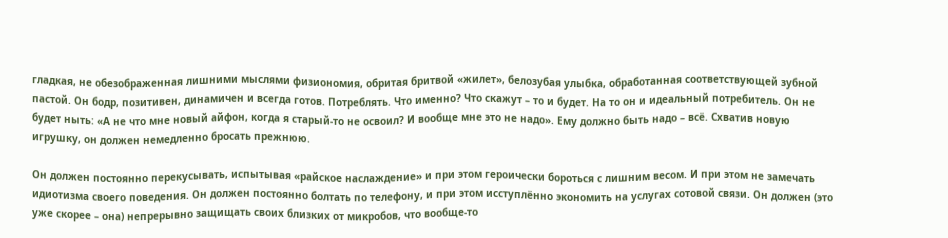гладкая, не обезображенная лишними мыслями физиономия, обритая бритвой «жилет», белозубая улыбка, обработанная соответствующей зубной пастой. Он бодр, позитивен, динамичен и всегда готов. Потреблять. Что именно? Что скажут – то и будет. На то он и идеальный потребитель. Он не будет ныть: «А не что мне новый айфон, когда я старый-то не освоил? И вообще мне это не надо». Ему должно быть надо – всё. Схватив новую игрушку, он должен немедленно бросать прежнюю.

Он должен постоянно перекусывать, испытывая «райское наслаждение» и при этом героически бороться с лишним весом. И при этом не замечать идиотизма своего поведения. Он должен постоянно болтать по телефону, и при этом исступлённо экономить на услугах сотовой связи. Он должен (это уже скорее – она) непрерывно защищать своих близких от микробов, что вообще-то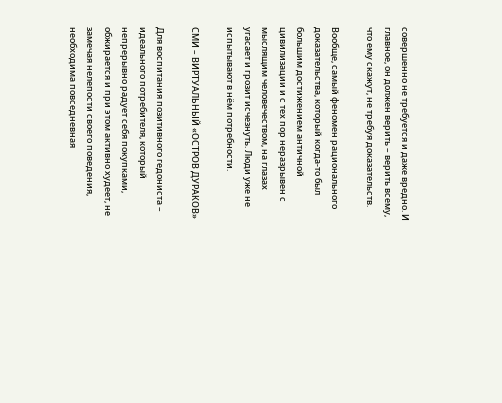совершенно не требуется и даже вредно. И главное, он должен верить – верить всему, что ему скажут, не требуя доказательств.

Вообще, самый феномен рационального доказательства, который когда-то был большим достижением античной цивилизации и с тех пор неразрывен с мыслящим человечеством, на глазах угасает и грозит исчезнуть. Люди уже не испытывают в нём потребности.

СМИ – ВИРТУАЛЬНЫЙ «ОСТРОВ ДУРАКОВ»

Для воспитания позитивного гедониста – идеального потребителя, который непрерывно радует себя покупками, обжирается и при этом активно худеет, не замечая нелепости своего поведения, необходима повседневная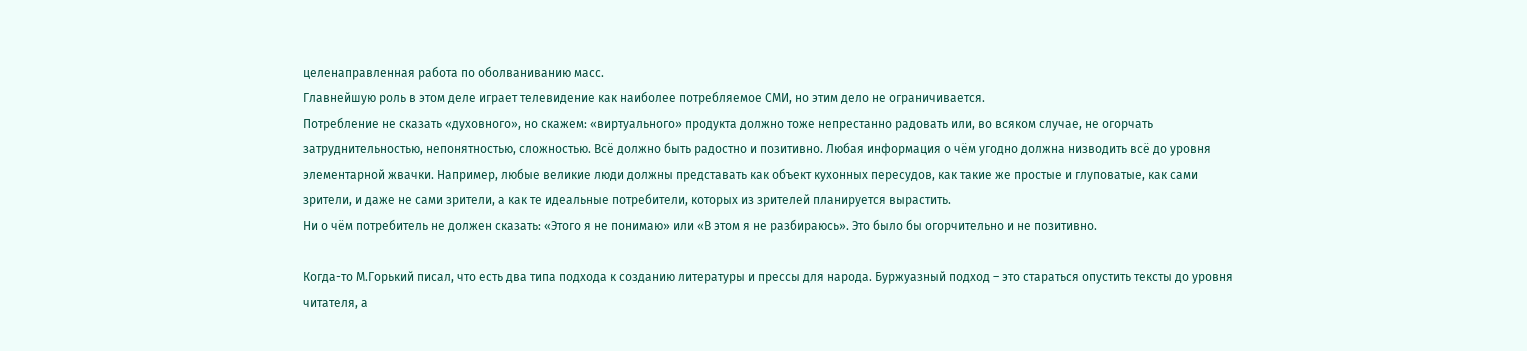целенаправленная работа по оболваниванию масс.
Главнейшую роль в этом деле играет телевидение как наиболее потребляемое СМИ, но этим дело не ограничивается.
Потребление не сказать «духовного», но скажем: «виртуального» продукта должно тоже непрестанно радовать или, во всяком случае, не огорчать затруднительностью, непонятностью, сложностью. Всё должно быть радостно и позитивно. Любая информация о чём угодно должна низводить всё до уровня элементарной жвачки. Например, любые великие люди должны представать как объект кухонных пересудов, как такие же простые и глуповатые, как сами зрители, и даже не сами зрители, а как те идеальные потребители, которых из зрителей планируется вырастить.
Ни о чём потребитель не должен сказать: «Этого я не понимаю» или «В этом я не разбираюсь». Это было бы огорчительно и не позитивно.

Когда-то М.Горький писал, что есть два типа подхода к созданию литературы и прессы для народа. Буржуазный подход – это стараться опустить тексты до уровня читателя, а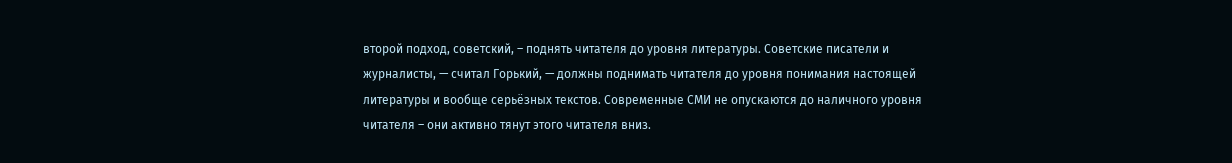второй подход, советский, – поднять читателя до уровня литературы. Советские писатели и журналисты, — считал Горький, — должны поднимать читателя до уровня понимания настоящей литературы и вообще серьёзных текстов. Современные СМИ не опускаются до наличного уровня читателя – они активно тянут этого читателя вниз.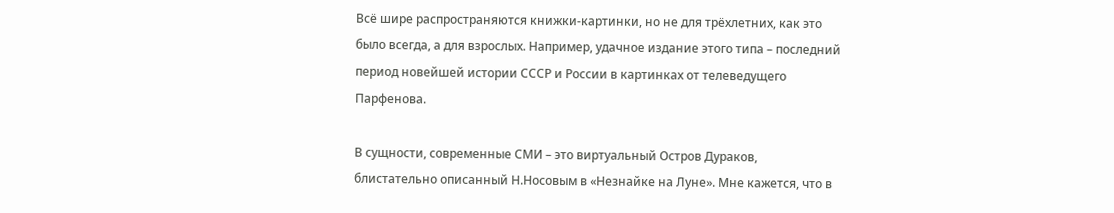Всё шире распространяются книжки-картинки, но не для трёхлетних, как это было всегда, а для взрослых. Например, удачное издание этого типа – последний период новейшей истории СССР и России в картинках от телеведущего Парфенова.

В сущности, современные СМИ – это виртуальный Остров Дураков, блистательно описанный Н.Носовым в «Незнайке на Луне». Мне кажется, что в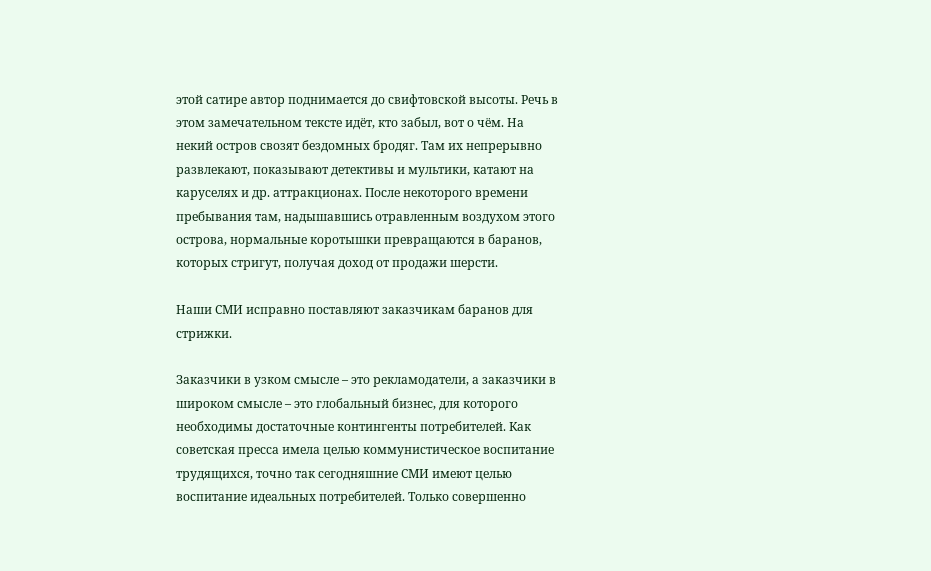этой сатире автор поднимается до свифтовской высоты. Речь в этом замечательном тексте идёт, кто забыл, вот о чём. На некий остров свозят бездомных бродяг. Там их непрерывно развлекают, показывают детективы и мультики, катают на каруселях и др. аттракционах. После некоторого времени пребывания там, надышавшись отравленным воздухом этого острова, нормальные коротышки превращаются в баранов, которых стригут, получая доход от продажи шерсти.

Наши СМИ исправно поставляют заказчикам баранов для стрижки.

Заказчики в узком смысле – это рекламодатели, а заказчики в широком смысле – это глобальный бизнес, для которого необходимы достаточные контингенты потребителей. Как советская пресса имела целью коммунистическое воспитание трудящихся, точно так сегодняшние СМИ имеют целью воспитание идеальных потребителей. Только совершенно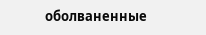оболваненные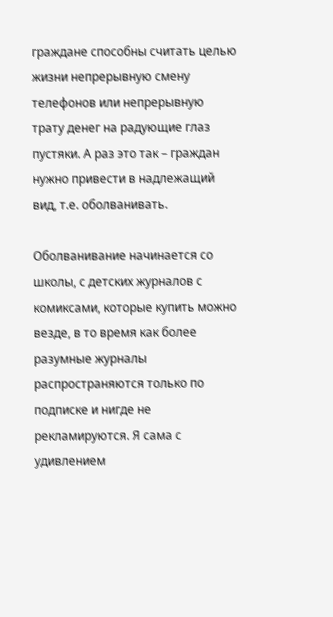граждане способны считать целью жизни непрерывную смену телефонов или непрерывную трату денег на радующие глаз пустяки. А раз это так – граждан нужно привести в надлежащий вид, т.е. оболванивать.

Оболванивание начинается со школы, с детских журналов с комиксами, которые купить можно везде, в то время как более разумные журналы распространяются только по подписке и нигде не рекламируются. Я сама с удивлением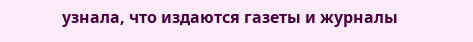узнала, что издаются газеты и журналы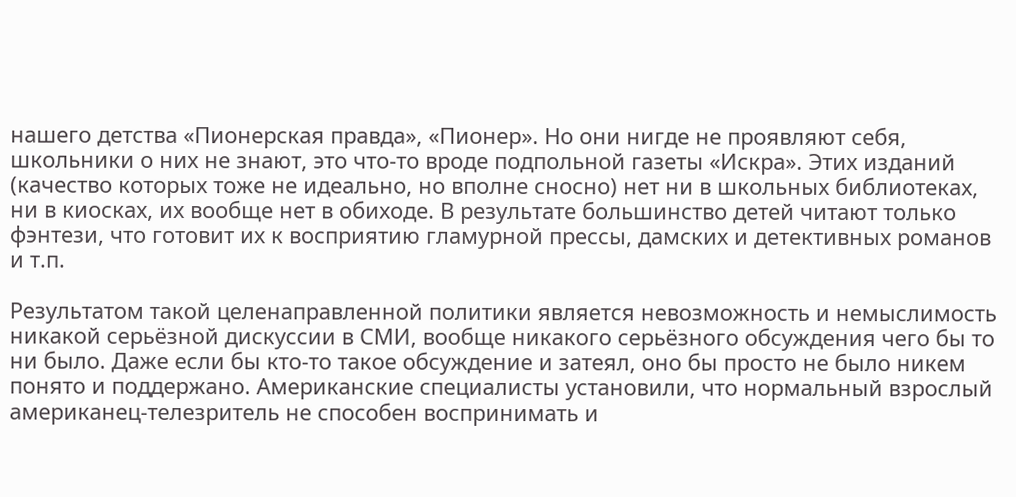нашего детства «Пионерская правда», «Пионер». Но они нигде не проявляют себя, школьники о них не знают, это что-то вроде подпольной газеты «Искра». Этих изданий (качество которых тоже не идеально, но вполне сносно) нет ни в школьных библиотеках, ни в киосках, их вообще нет в обиходе. В результате большинство детей читают только фэнтези, что готовит их к восприятию гламурной прессы, дамских и детективных романов и т.п.

Результатом такой целенаправленной политики является невозможность и немыслимость никакой серьёзной дискуссии в СМИ, вообще никакого серьёзного обсуждения чего бы то ни было. Даже если бы кто-то такое обсуждение и затеял, оно бы просто не было никем понято и поддержано. Американские специалисты установили, что нормальный взрослый американец-телезритель не способен воспринимать и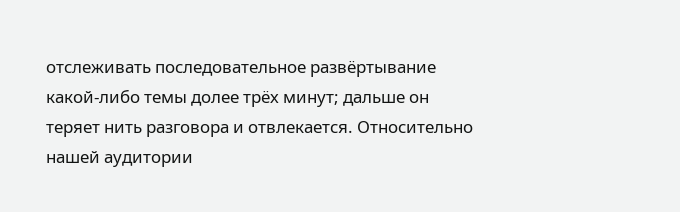отслеживать последовательное развёртывание какой-либо темы долее трёх минут; дальше он теряет нить разговора и отвлекается. Относительно нашей аудитории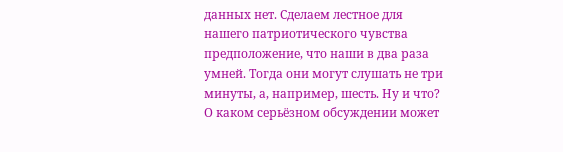данных нет. Сделаем лестное для нашего патриотического чувства предположение, что наши в два раза умней. Тогда они могут слушать не три минуты, а, например, шесть. Ну и что? О каком серьёзном обсуждении может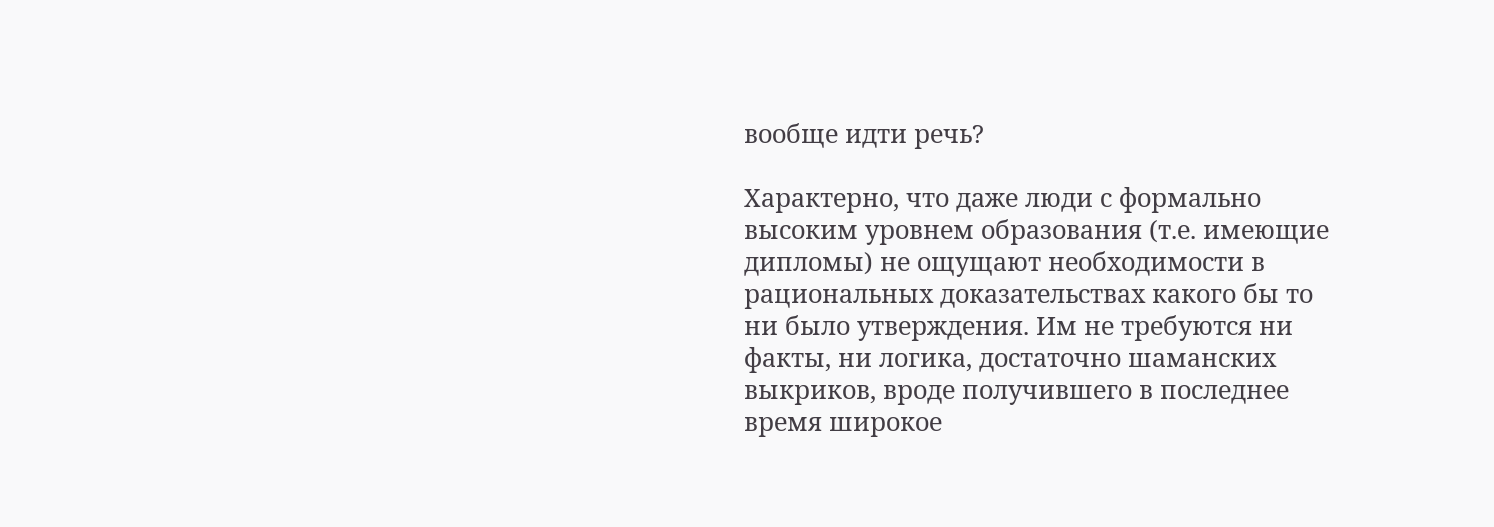вообще идти речь?

Характерно, что даже люди с формально высоким уровнем образования (т.е. имеющие дипломы) не ощущают необходимости в рациональных доказательствах какого бы то ни было утверждения. Им не требуются ни факты, ни логика, достаточно шаманских выкриков, вроде получившего в последнее время широкое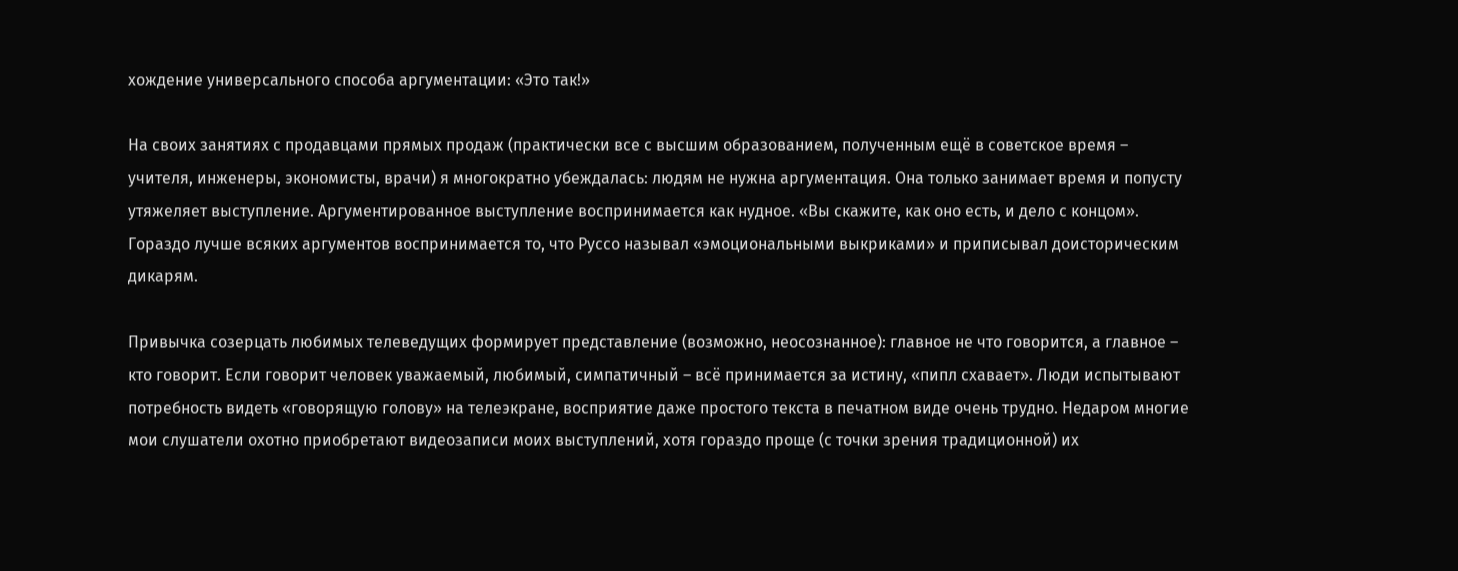хождение универсального способа аргументации: «Это так!»

На своих занятиях с продавцами прямых продаж (практически все с высшим образованием, полученным ещё в советское время – учителя, инженеры, экономисты, врачи) я многократно убеждалась: людям не нужна аргументация. Она только занимает время и попусту утяжеляет выступление. Аргументированное выступление воспринимается как нудное. «Вы скажите, как оно есть, и дело с концом». Гораздо лучше всяких аргументов воспринимается то, что Руссо называл «эмоциональными выкриками» и приписывал доисторическим дикарям.

Привычка созерцать любимых телеведущих формирует представление (возможно, неосознанное): главное не что говорится, а главное – кто говорит. Если говорит человек уважаемый, любимый, симпатичный – всё принимается за истину, «пипл схавает». Люди испытывают потребность видеть «говорящую голову» на телеэкране, восприятие даже простого текста в печатном виде очень трудно. Недаром многие мои слушатели охотно приобретают видеозаписи моих выступлений, хотя гораздо проще (с точки зрения традиционной) их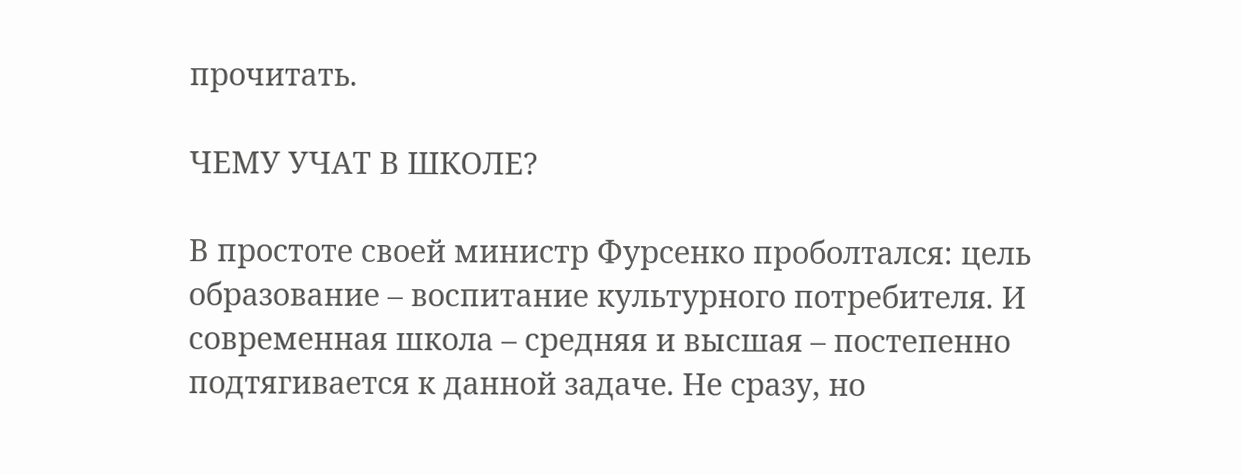прочитать.

ЧЕМУ УЧАТ В ШКОЛЕ?

В простоте своей министр Фурсенко проболтался: цель образование – воспитание культурного потребителя. И современная школа – средняя и высшая – постепенно подтягивается к данной задаче. Не сразу, но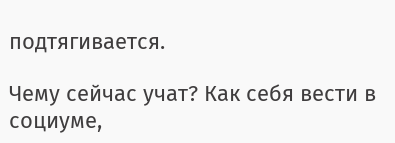подтягивается.

Чему сейчас учат? Как себя вести в социуме,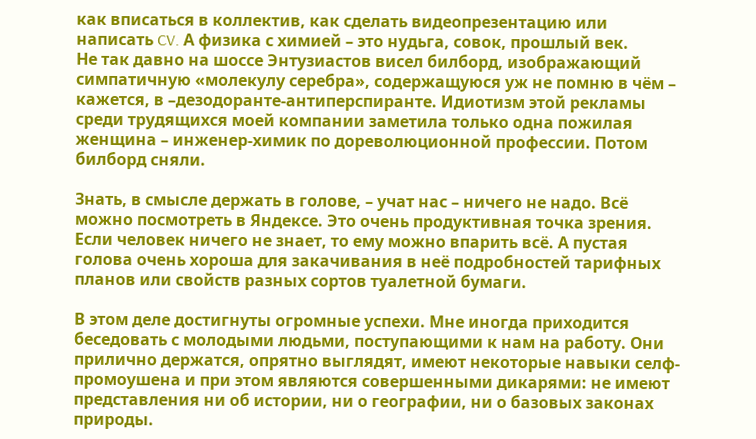как вписаться в коллектив, как сделать видеопрезентацию или написать CV. А физика с химией – это нудьга, совок, прошлый век.
Не так давно на шоссе Энтузиастов висел билборд, изображающий симпатичную «молекулу серебра», содержащуюся уж не помню в чём – кажется, в –дезодоранте-антиперспиранте. Идиотизм этой рекламы среди трудящихся моей компании заметила только одна пожилая женщина – инженер-химик по дореволюционной профессии. Потом билборд сняли.

Знать, в смысле держать в голове, – учат нас – ничего не надо. Всё можно посмотреть в Яндексе. Это очень продуктивная точка зрения. Если человек ничего не знает, то ему можно впарить всё. А пустая голова очень хороша для закачивания в неё подробностей тарифных планов или свойств разных сортов туалетной бумаги.

В этом деле достигнуты огромные успехи. Мне иногда приходится беседовать с молодыми людьми, поступающими к нам на работу. Они прилично держатся, опрятно выглядят, имеют некоторые навыки селф-промоушена и при этом являются совершенными дикарями: не имеют представления ни об истории, ни о географии, ни о базовых законах природы.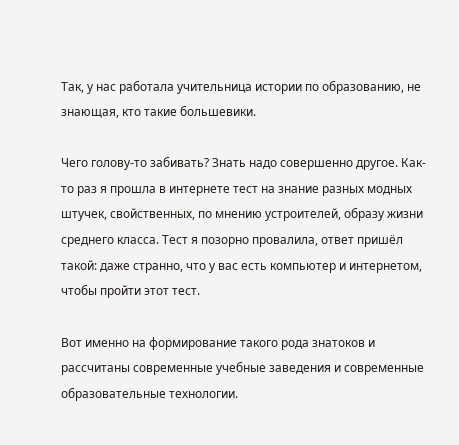Так, у нас работала учительница истории по образованию, не знающая, кто такие большевики.

Чего голову-то забивать? Знать надо совершенно другое. Как-то раз я прошла в интернете тест на знание разных модных штучек, свойственных, по мнению устроителей, образу жизни среднего класса. Тест я позорно провалила, ответ пришёл такой: даже странно, что у вас есть компьютер и интернетом, чтобы пройти этот тест.

Вот именно на формирование такого рода знатоков и рассчитаны современные учебные заведения и современные образовательные технологии.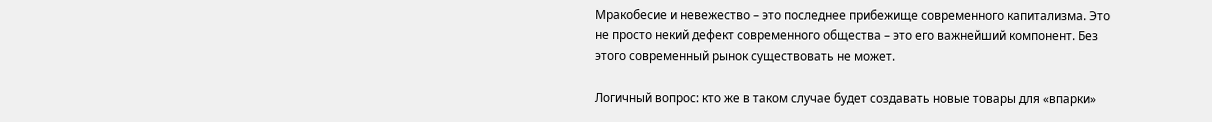Мракобесие и невежество – это последнее прибежище современного капитализма. Это не просто некий дефект современного общества – это его важнейший компонент. Без этого современный рынок существовать не может.

Логичный вопрос: кто же в таком случае будет создавать новые товары для «впарки»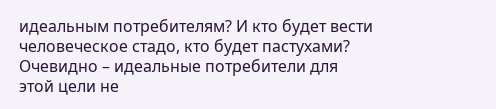идеальным потребителям? И кто будет вести человеческое стадо, кто будет пастухами? Очевидно – идеальные потребители для этой цели не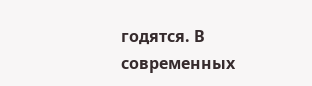годятся. В современных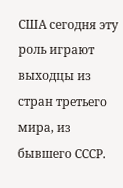США сегодня эту роль играют выходцы из стран третьего мира, из бывшего СССР.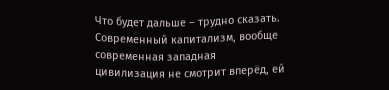Что будет дальше – трудно сказать. Современный капитализм, вообще современная западная цивилизация не смотрит вперёд, ей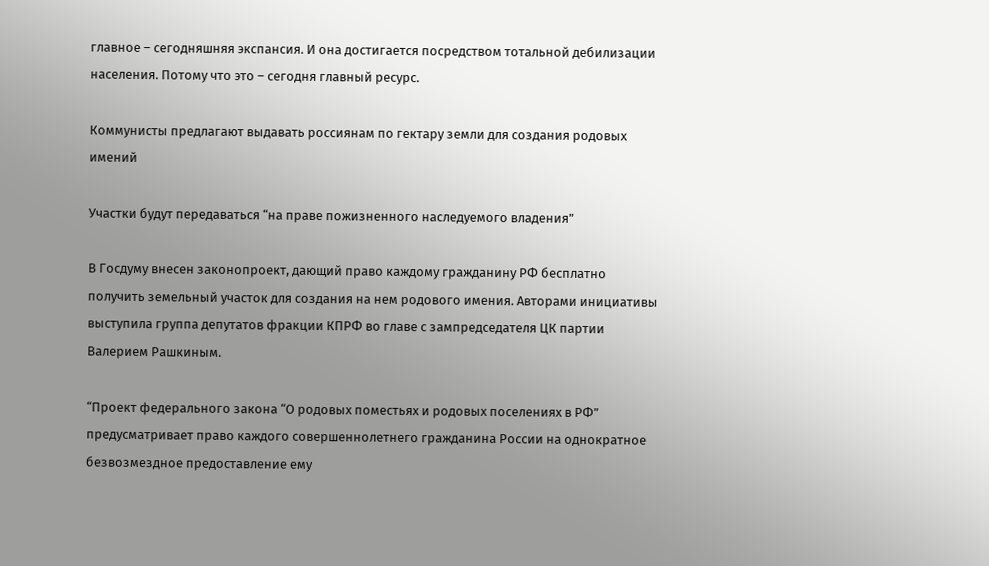главное – сегодняшняя экспансия. И она достигается посредством тотальной дебилизации населения. Потому что это – сегодня главный ресурс.

Коммунисты предлагают выдавать россиянам по гектару земли для создания родовых имений

Участки будут передаваться “на праве пожизненного наследуемого владения”

В Госдуму внесен законопроект, дающий право каждому гражданину РФ бесплатно получить земельный участок для создания на нем родового имения. Авторами инициативы выступила группа депутатов фракции КПРФ во главе с зампредседателя ЦК партии Валерием Рашкиным.

“Проект федерального закона “О родовых поместьях и родовых поселениях в РФ” предусматривает право каждого совершеннолетнего гражданина России на однократное безвозмездное предоставление ему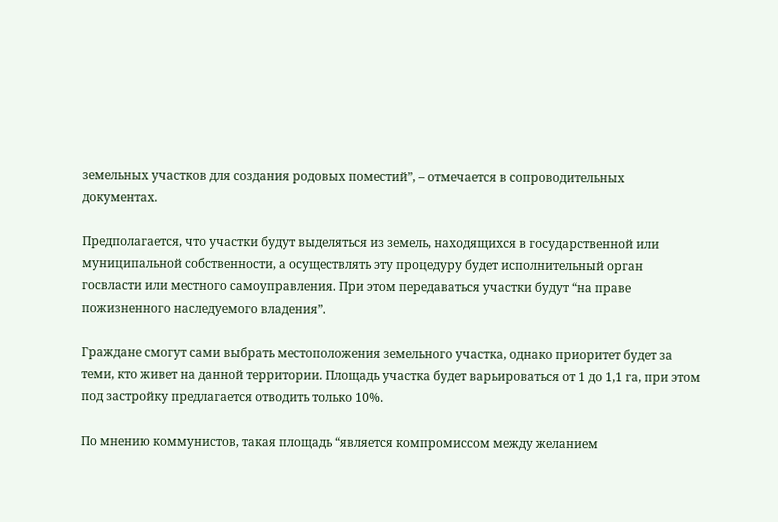земельных участков для создания родовых поместий”, – отмечается в сопроводительных документах.

Предполагается, что участки будут выделяться из земель, находящихся в государственной или муниципальной собственности, а осуществлять эту процедуру будет исполнительный орган госвласти или местного самоуправления. При этом передаваться участки будут “на праве пожизненного наследуемого владения”.

Граждане смогут сами выбрать местоположения земельного участка, однако приоритет будет за теми, кто живет на данной территории. Площадь участка будет варьироваться от 1 до 1,1 га, при этом под застройку предлагается отводить только 10%.

По мнению коммунистов, такая площадь “является компромиссом между желанием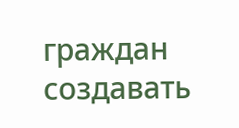граждан создавать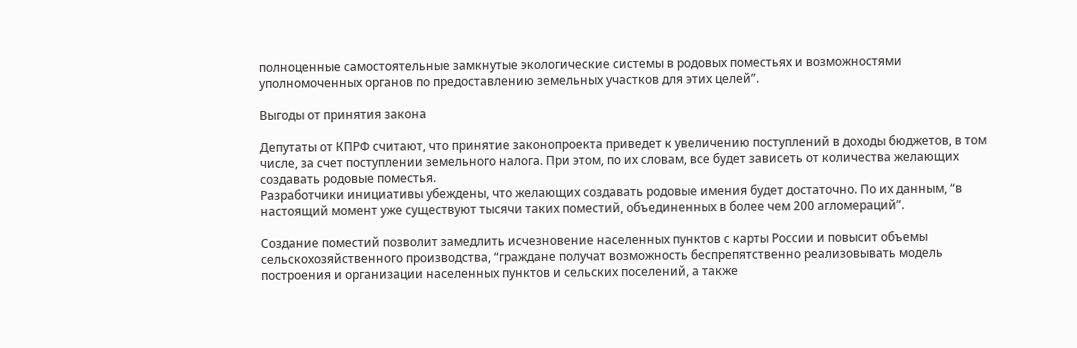полноценные самостоятельные замкнутые экологические системы в родовых поместьях и возможностями уполномоченных органов по предоставлению земельных участков для этих целей”.

Выгоды от принятия закона

Депутаты от КПРФ считают, что принятие законопроекта приведет к увеличению поступлений в доходы бюджетов, в том числе, за счет поступлении земельного налога. При этом, по их словам, все будет зависеть от количества желающих создавать родовые поместья.
Разработчики инициативы убеждены, что желающих создавать родовые имения будет достаточно. По их данным, “в настоящий момент уже существуют тысячи таких поместий, объединенных в более чем 200 агломераций”.

Создание поместий позволит замедлить исчезновение населенных пунктов с карты России и повысит объемы сельскохозяйственного производства, “граждане получат возможность беспрепятственно реализовывать модель построения и организации населенных пунктов и сельских поселений, а также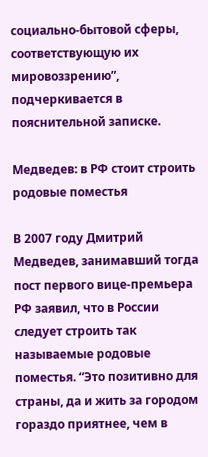социально-бытовой сферы, соответствующую их мировоззрению”, подчеркивается в пояснительной записке.

Медведев: в РФ стоит строить родовые поместья

В 2007 году Дмитрий Медведев, занимавший тогда пост первого вице-премьера РФ заявил, что в России следует строить так называемые родовые поместья. “Это позитивно для страны, да и жить за городом гораздо приятнее, чем в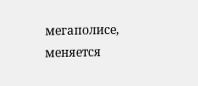мегаполисе, меняется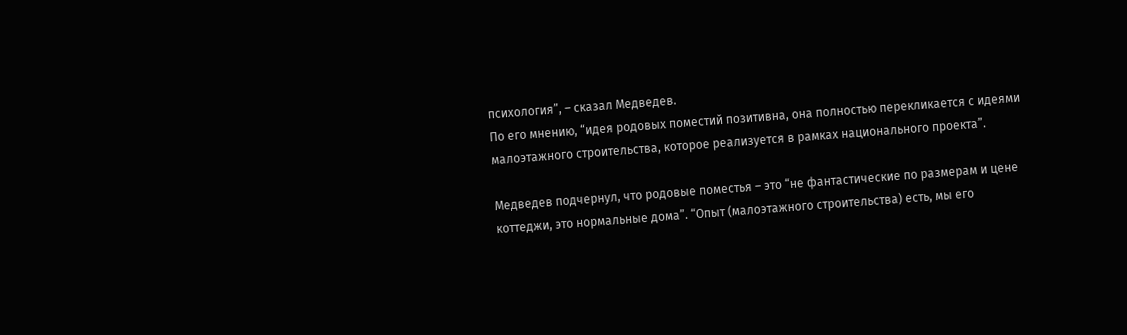психология”, – сказал Медведев.
По его мнению, “идея родовых поместий позитивна, она полностью перекликается с идеями малоэтажного строительства, которое реализуется в рамках национального проекта”.

Медведев подчернул, что родовые поместья – это “не фантастические по размерам и цене коттеджи, это нормальные дома”. “Опыт (малоэтажного строительства) есть, мы его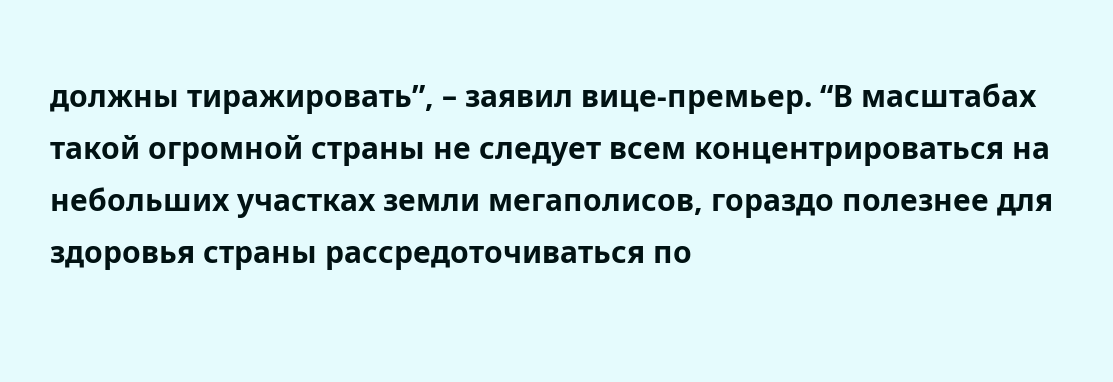должны тиражировать”, – заявил вице-премьер. “В масштабах такой огромной страны не следует всем концентрироваться на небольших участках земли мегаполисов, гораздо полезнее для здоровья страны рассредоточиваться по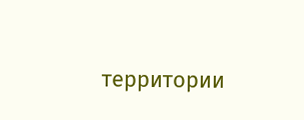территории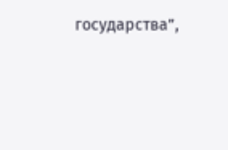государства”,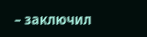– заключил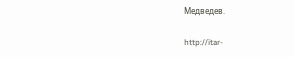Медведев.

http://itar-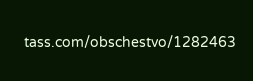tass.com/obschestvo/1282463